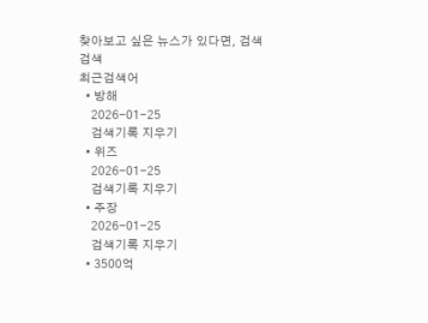찾아보고 싶은 뉴스가 있다면, 검색
검색
최근검색어
  • 방해
    2026-01-25
    검색기록 지우기
  • 위즈
    2026-01-25
    검색기록 지우기
  • 주장
    2026-01-25
    검색기록 지우기
  • 3500억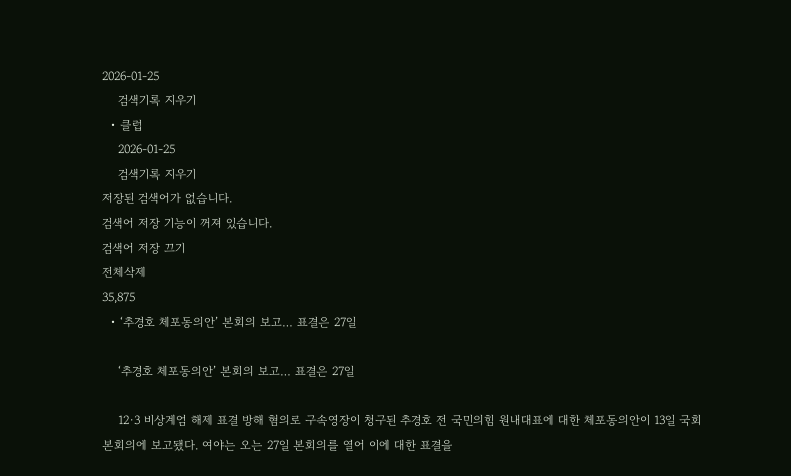2026-01-25
    검색기록 지우기
  • 클럽
    2026-01-25
    검색기록 지우기
저장된 검색어가 없습니다.
검색어 저장 기능이 꺼져 있습니다.
검색어 저장 끄기
전체삭제
35,875
  • ‘추경호 체포동의안’ 본회의 보고… 표결은 27일

    ‘추경호 체포동의안’ 본회의 보고… 표결은 27일

    12·3 비상계엄 해제 표결 방해 혐의로 구속영장이 청구된 추경호 전 국민의힘 원내대표에 대한 체포동의안이 13일 국회 본회의에 보고됐다. 여야는 오는 27일 본회의를 열어 이에 대한 표결을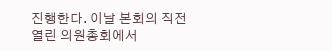진행한다. 이날 본회의 직전 열린 의원총회에서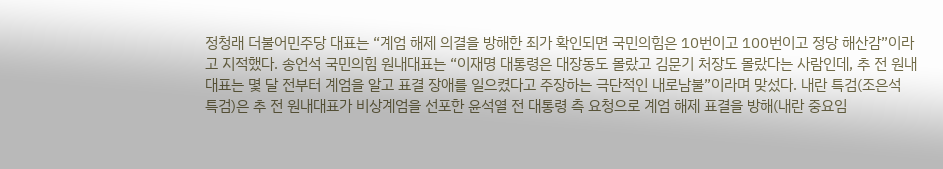정청래 더불어민주당 대표는 “계엄 해제 의결을 방해한 죄가 확인되면 국민의힘은 10번이고 100번이고 정당 해산감”이라고 지적했다. 송언석 국민의힘 원내대표는 “이재명 대통령은 대장동도 몰랐고 김문기 처장도 몰랐다는 사람인데, 추 전 원내대표는 몇 달 전부터 계엄을 알고 표결 장애를 일으켰다고 주장하는 극단적인 내로남불”이라며 맞섰다. 내란 특검(조은석 특검)은 추 전 원내대표가 비상계엄을 선포한 윤석열 전 대통령 측 요청으로 계엄 해제 표결을 방해(내란 중요임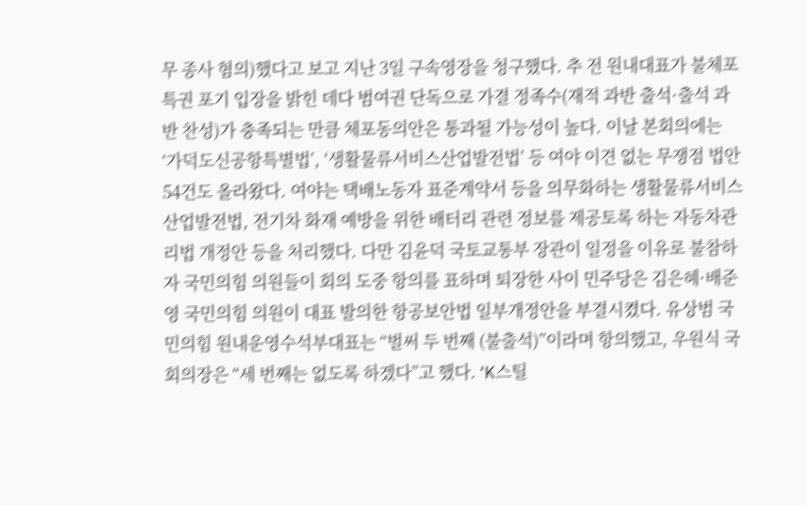무 종사 혐의)했다고 보고 지난 3일 구속영장을 청구했다. 추 전 원내대표가 불체포특권 포기 입장을 밝힌 데다 범여권 단독으로 가결 정족수(재적 과반 출석·출석 과반 찬성)가 충족되는 만큼 체포동의안은 통과될 가능성이 높다. 이날 본회의에는 ‘가덕도신공항특별법’, ‘생활물류서비스산업발전법’ 등 여야 이견 없는 무쟁점 법안 54건도 올라왔다. 여야는 택배노동자 표준계약서 등을 의무화하는 생활물류서비스산업발전법, 전기차 화재 예방을 위한 배터리 관련 정보를 제공토록 하는 자동차관리법 개정안 등을 처리했다. 다만 김윤덕 국토교통부 장관이 일정을 이유로 불참하자 국민의힘 의원들이 회의 도중 항의를 표하며 퇴장한 사이 민주당은 김은혜·배준영 국민의힘 의원이 대표 발의한 항공보안법 일부개정안을 부결시켰다. 유상범 국민의힘 원내운영수석부대표는 “벌써 두 번째 (불출석)”이라며 항의했고, 우원식 국회의장은 “세 번째는 없도록 하겠다”고 했다. ‘K스틸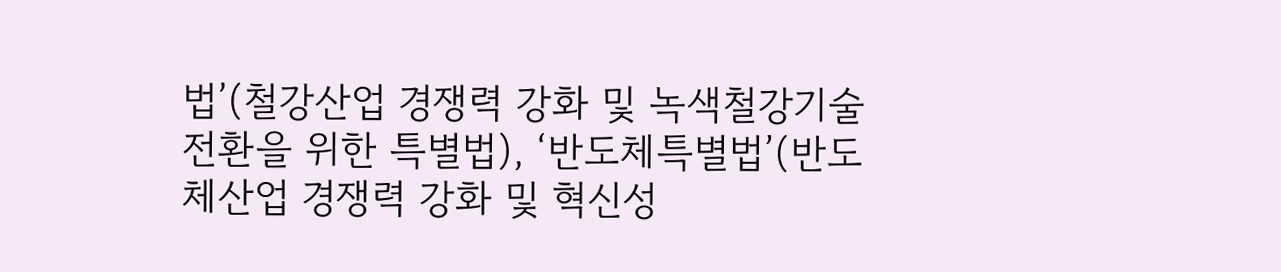법’(철강산업 경쟁력 강화 및 녹색철강기술 전환을 위한 특별법), ‘반도체특별법’(반도체산업 경쟁력 강화 및 혁신성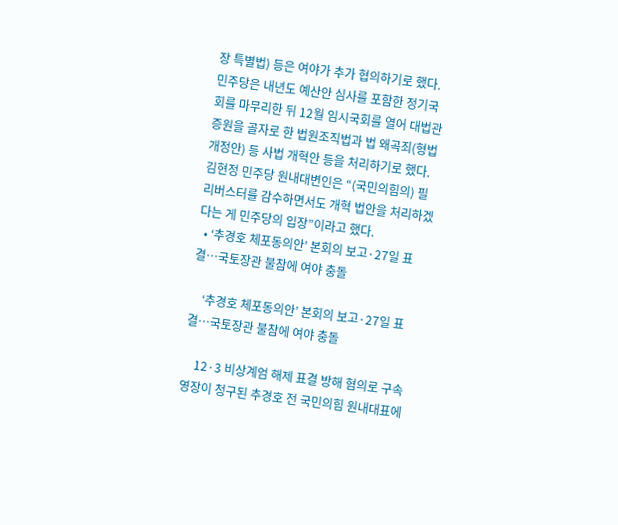장 특별법) 등은 여야가 추가 협의하기로 했다. 민주당은 내년도 예산안 심사를 포함한 정기국회를 마무리한 뒤 12월 임시국회를 열어 대법관 증원을 골자로 한 법원조직법과 법 왜곡죄(형법 개정안) 등 사법 개혁안 등을 처리하기로 했다. 김현정 민주당 원내대변인은 “(국민의힘의) 필리버스터를 감수하면서도 개혁 법안을 처리하겠다는 게 민주당의 입장”이라고 했다.
  • ‘추경호 체포동의안’ 본회의 보고·27일 표결…국토장관 불참에 여야 충돌

    ‘추경호 체포동의안’ 본회의 보고·27일 표결…국토장관 불참에 여야 충돌

    12·3 비상계엄 해제 표결 방해 혐의로 구속영장이 청구된 추경호 전 국민의힘 원내대표에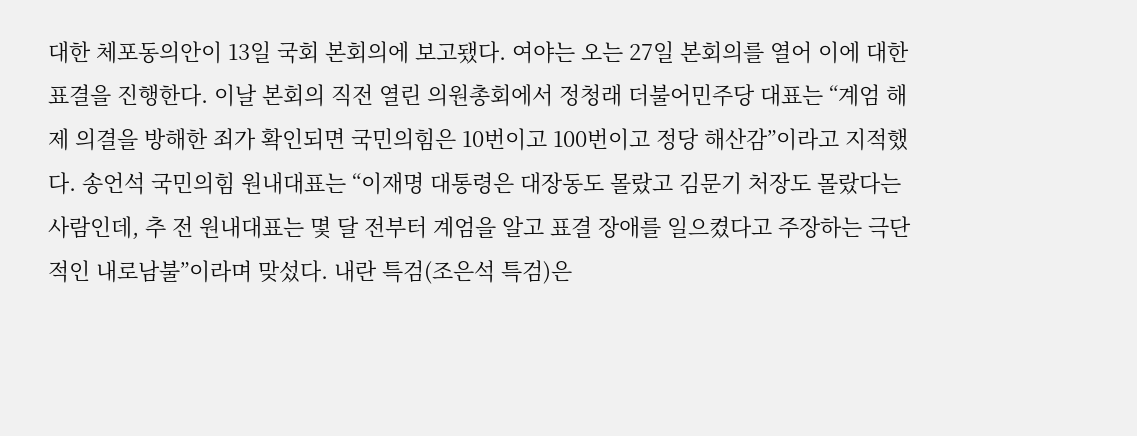대한 체포동의안이 13일 국회 본회의에 보고됐다. 여야는 오는 27일 본회의를 열어 이에 대한 표결을 진행한다. 이날 본회의 직전 열린 의원총회에서 정청래 더불어민주당 대표는 “계엄 해제 의결을 방해한 죄가 확인되면 국민의힘은 10번이고 100번이고 정당 해산감”이라고 지적했다. 송언석 국민의힘 원내대표는 “이재명 대통령은 대장동도 몰랐고 김문기 처장도 몰랐다는 사람인데, 추 전 원내대표는 몇 달 전부터 계엄을 알고 표결 장애를 일으켰다고 주장하는 극단적인 내로남불”이라며 맞섰다. 내란 특검(조은석 특검)은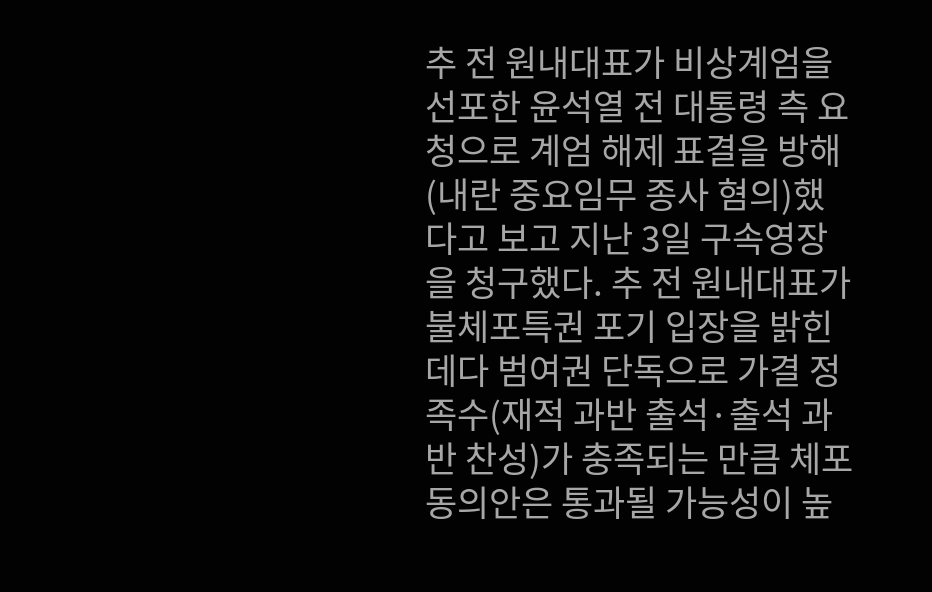추 전 원내대표가 비상계엄을 선포한 윤석열 전 대통령 측 요청으로 계엄 해제 표결을 방해(내란 중요임무 종사 혐의)했다고 보고 지난 3일 구속영장을 청구했다. 추 전 원내대표가 불체포특권 포기 입장을 밝힌 데다 범여권 단독으로 가결 정족수(재적 과반 출석·출석 과반 찬성)가 충족되는 만큼 체포동의안은 통과될 가능성이 높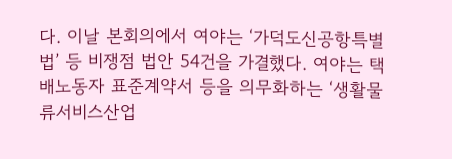다. 이날 본회의에서 여야는 ‘가덕도신공항특별법’ 등 비쟁점 법안 54건을 가결했다. 여야는 택배노동자 표준계약서 등을 의무화하는 ‘생활물류서비스산업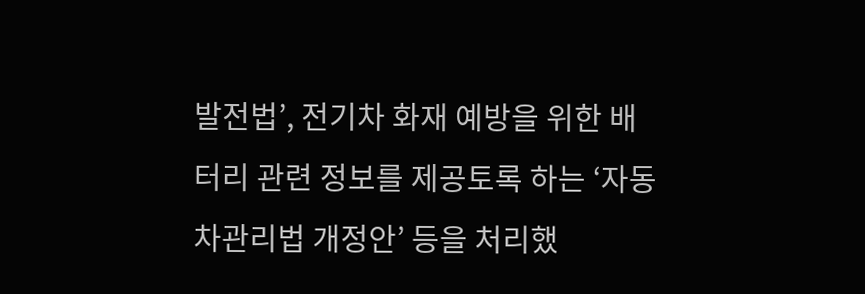발전법’, 전기차 화재 예방을 위한 배터리 관련 정보를 제공토록 하는 ‘자동차관리법 개정안’ 등을 처리했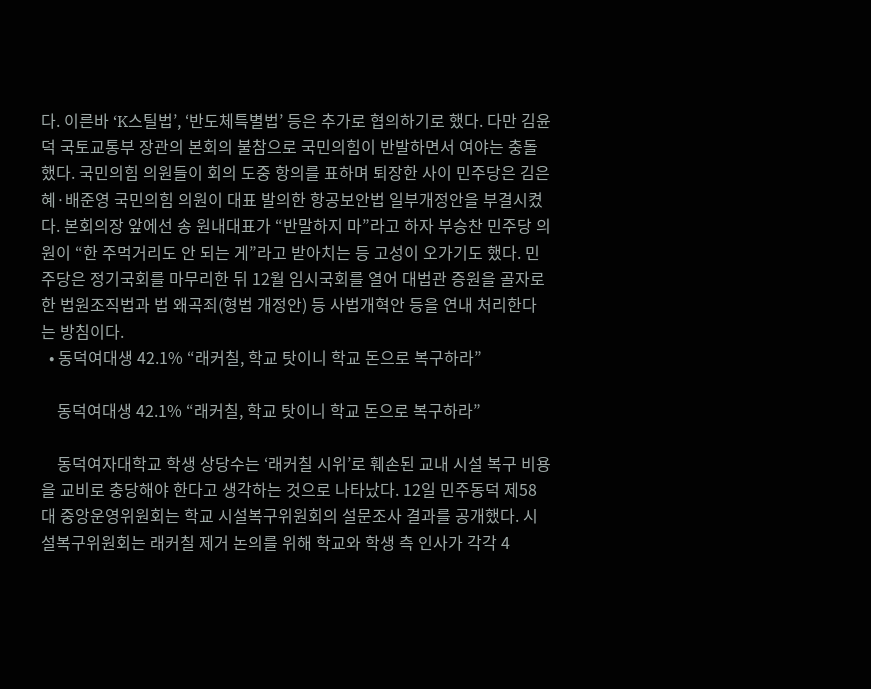다. 이른바 ‘K스틸법’, ‘반도체특별법’ 등은 추가로 협의하기로 했다. 다만 김윤덕 국토교통부 장관의 본회의 불참으로 국민의힘이 반발하면서 여야는 충돌했다. 국민의힘 의원들이 회의 도중 항의를 표하며 퇴장한 사이 민주당은 김은혜·배준영 국민의힘 의원이 대표 발의한 항공보안법 일부개정안을 부결시켰다. 본회의장 앞에선 송 원내대표가 “반말하지 마”라고 하자 부승찬 민주당 의원이 “한 주먹거리도 안 되는 게”라고 받아치는 등 고성이 오가기도 했다. 민주당은 정기국회를 마무리한 뒤 12월 임시국회를 열어 대법관 증원을 골자로 한 법원조직법과 법 왜곡죄(형법 개정안) 등 사법개혁안 등을 연내 처리한다는 방침이다.
  • 동덕여대생 42.1% “래커칠, 학교 탓이니 학교 돈으로 복구하라”

    동덕여대생 42.1% “래커칠, 학교 탓이니 학교 돈으로 복구하라”

    동덕여자대학교 학생 상당수는 ‘래커칠 시위’로 훼손된 교내 시설 복구 비용을 교비로 충당해야 한다고 생각하는 것으로 나타났다. 12일 민주동덕 제58대 중앙운영위원회는 학교 시설복구위원회의 설문조사 결과를 공개했다. 시설복구위원회는 래커칠 제거 논의를 위해 학교와 학생 측 인사가 각각 4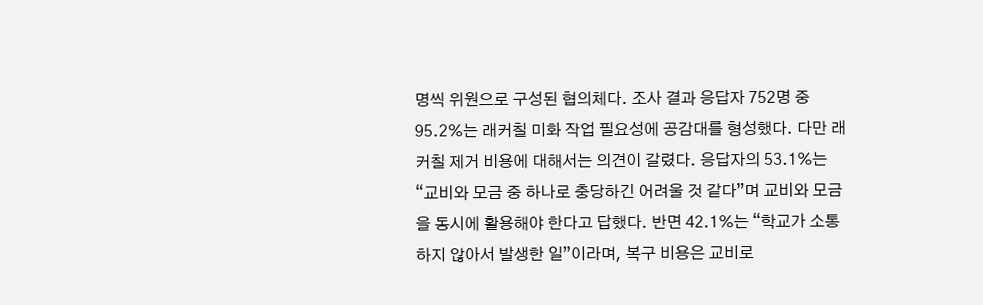명씩 위원으로 구성된 협의체다. 조사 결과 응답자 752명 중 95.2%는 래커칠 미화 작업 필요성에 공감대를 형성했다. 다만 래커칠 제거 비용에 대해서는 의견이 갈렸다. 응답자의 53.1%는 “교비와 모금 중 하나로 충당하긴 어려울 것 같다”며 교비와 모금을 동시에 활용해야 한다고 답했다. 반면 42.1%는 “학교가 소통하지 않아서 발생한 일”이라며, 복구 비용은 교비로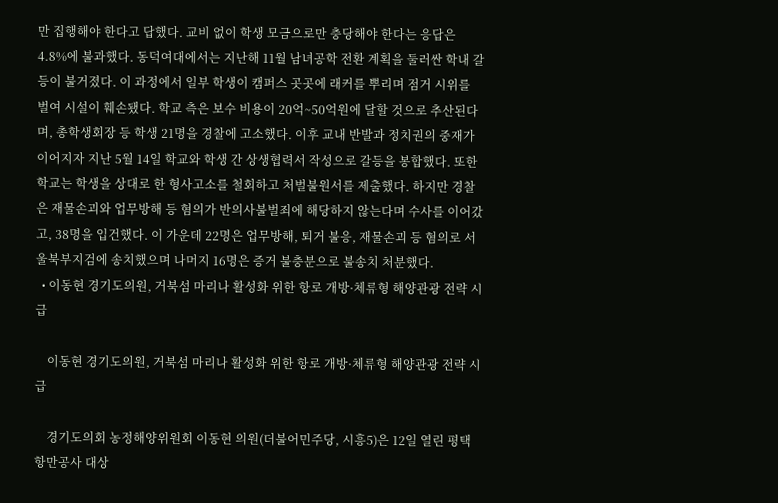만 집행해야 한다고 답했다. 교비 없이 학생 모금으로만 충당해야 한다는 응답은 4.8%에 불과했다. 동덕여대에서는 지난해 11월 남녀공학 전환 계획을 둘러싼 학내 갈등이 불거졌다. 이 과정에서 일부 학생이 캠퍼스 곳곳에 래커를 뿌리며 점거 시위를 벌여 시설이 훼손됐다. 학교 측은 보수 비용이 20억~50억원에 달할 것으로 추산된다며, 총학생회장 등 학생 21명을 경찰에 고소했다. 이후 교내 반발과 정치권의 중재가 이어지자 지난 5월 14일 학교와 학생 간 상생협력서 작성으로 갈등을 봉합했다. 또한 학교는 학생을 상대로 한 형사고소를 철회하고 처벌불원서를 제출했다. 하지만 경찰은 재물손괴와 업무방해 등 혐의가 반의사불벌죄에 해당하지 않는다며 수사를 이어갔고, 38명을 입건했다. 이 가운데 22명은 업무방해, 퇴거 불응, 재물손괴 등 혐의로 서울북부지검에 송치했으며 나머지 16명은 증거 불충분으로 불송치 처분했다.
  • 이동현 경기도의원, 거북섬 마리나 활성화 위한 항로 개방·체류형 해양관광 전략 시급

    이동현 경기도의원, 거북섬 마리나 활성화 위한 항로 개방·체류형 해양관광 전략 시급

    경기도의회 농정해양위원회 이동현 의원(더불어민주당, 시흥5)은 12일 열린 평택항만공사 대상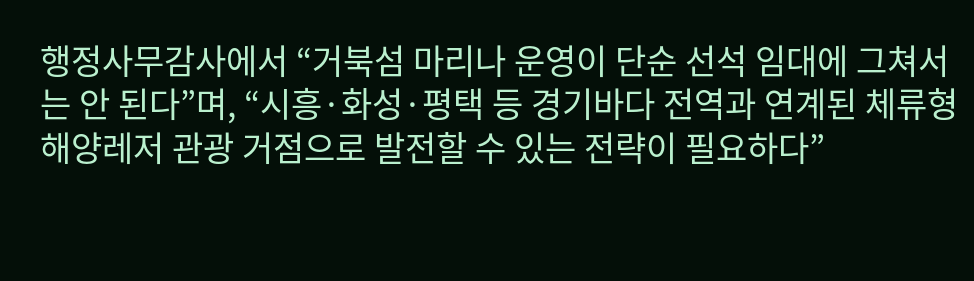행정사무감사에서 “거북섬 마리나 운영이 단순 선석 임대에 그쳐서는 안 된다”며, “시흥·화성·평택 등 경기바다 전역과 연계된 체류형 해양레저 관광 거점으로 발전할 수 있는 전략이 필요하다”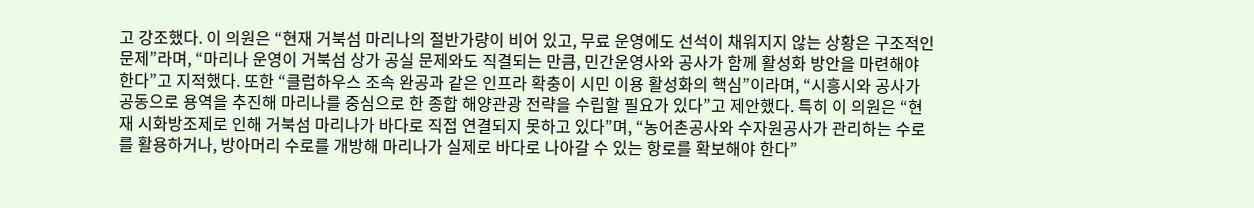고 강조했다. 이 의원은 “현재 거북섬 마리나의 절반가량이 비어 있고, 무료 운영에도 선석이 채워지지 않는 상황은 구조적인 문제”라며, “마리나 운영이 거북섬 상가 공실 문제와도 직결되는 만큼, 민간운영사와 공사가 함께 활성화 방안을 마련해야 한다”고 지적했다. 또한 “클럽하우스 조속 완공과 같은 인프라 확충이 시민 이용 활성화의 핵심”이라며, “시흥시와 공사가 공동으로 용역을 추진해 마리나를 중심으로 한 종합 해양관광 전략을 수립할 필요가 있다”고 제안했다. 특히 이 의원은 “현재 시화방조제로 인해 거북섬 마리나가 바다로 직접 연결되지 못하고 있다”며, “농어촌공사와 수자원공사가 관리하는 수로를 활용하거나, 방아머리 수로를 개방해 마리나가 실제로 바다로 나아갈 수 있는 항로를 확보해야 한다”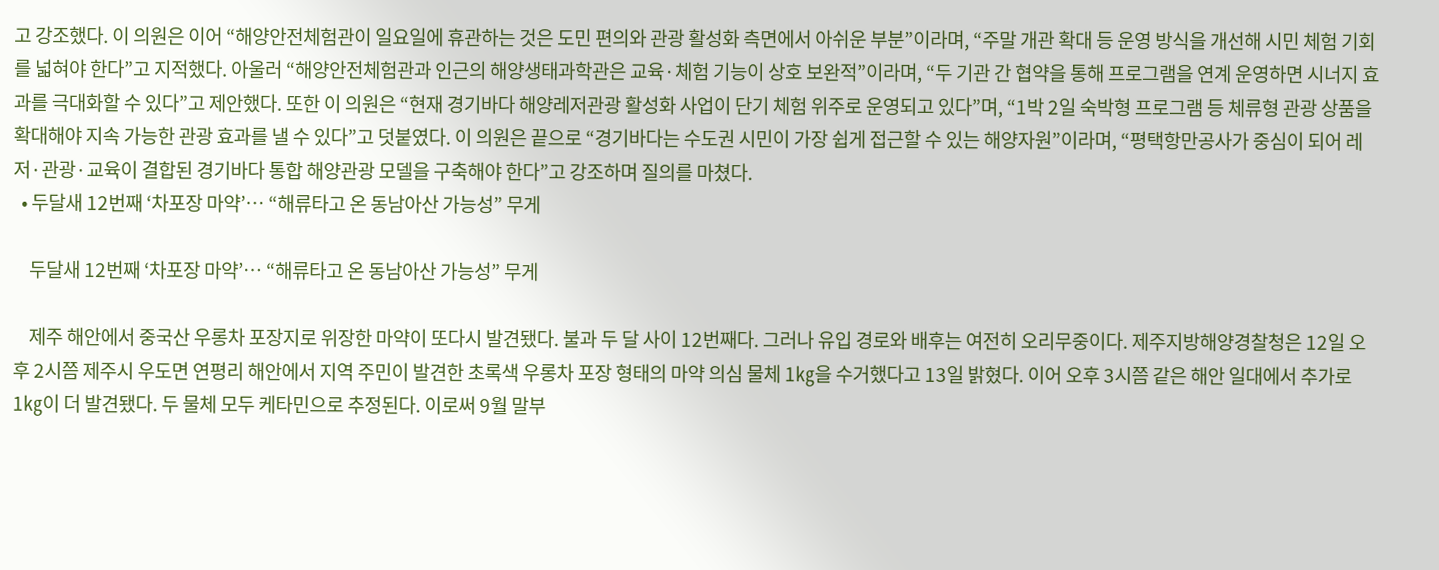고 강조했다. 이 의원은 이어 “해양안전체험관이 일요일에 휴관하는 것은 도민 편의와 관광 활성화 측면에서 아쉬운 부분”이라며, “주말 개관 확대 등 운영 방식을 개선해 시민 체험 기회를 넓혀야 한다”고 지적했다. 아울러 “해양안전체험관과 인근의 해양생태과학관은 교육·체험 기능이 상호 보완적”이라며, “두 기관 간 협약을 통해 프로그램을 연계 운영하면 시너지 효과를 극대화할 수 있다”고 제안했다. 또한 이 의원은 “현재 경기바다 해양레저관광 활성화 사업이 단기 체험 위주로 운영되고 있다”며, “1박 2일 숙박형 프로그램 등 체류형 관광 상품을 확대해야 지속 가능한 관광 효과를 낼 수 있다”고 덧붙였다. 이 의원은 끝으로 “경기바다는 수도권 시민이 가장 쉽게 접근할 수 있는 해양자원”이라며, “평택항만공사가 중심이 되어 레저·관광·교육이 결합된 경기바다 통합 해양관광 모델을 구축해야 한다”고 강조하며 질의를 마쳤다.
  • 두달새 12번째 ‘차포장 마약’… “해류타고 온 동남아산 가능성” 무게

    두달새 12번째 ‘차포장 마약’… “해류타고 온 동남아산 가능성” 무게

    제주 해안에서 중국산 우롱차 포장지로 위장한 마약이 또다시 발견됐다. 불과 두 달 사이 12번째다. 그러나 유입 경로와 배후는 여전히 오리무중이다. 제주지방해양경찰청은 12일 오후 2시쯤 제주시 우도면 연평리 해안에서 지역 주민이 발견한 초록색 우롱차 포장 형태의 마약 의심 물체 1㎏을 수거했다고 13일 밝혔다. 이어 오후 3시쯤 같은 해안 일대에서 추가로 1㎏이 더 발견됐다. 두 물체 모두 케타민으로 추정된다. 이로써 9월 말부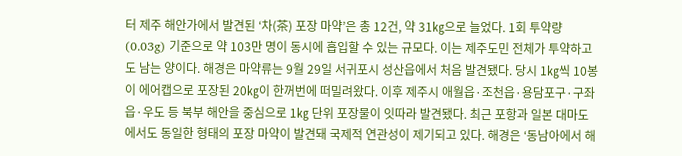터 제주 해안가에서 발견된 ‘차(茶) 포장 마약’은 총 12건, 약 31㎏으로 늘었다. 1회 투약량(0.03g) 기준으로 약 103만 명이 동시에 흡입할 수 있는 규모다. 이는 제주도민 전체가 투약하고도 남는 양이다. 해경은 마약류는 9월 29일 서귀포시 성산읍에서 처음 발견됐다. 당시 1㎏씩 10봉이 에어캡으로 포장된 20㎏이 한꺼번에 떠밀려왔다. 이후 제주시 애월읍·조천읍·용담포구·구좌읍·우도 등 북부 해안을 중심으로 1㎏ 단위 포장물이 잇따라 발견됐다. 최근 포항과 일본 대마도에서도 동일한 형태의 포장 마약이 발견돼 국제적 연관성이 제기되고 있다. 해경은 ‘동남아에서 해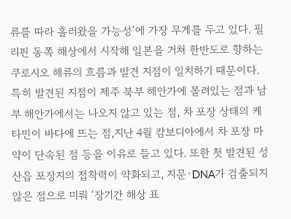류를 따라 흘러왔을 가능성’에 가장 무게를 두고 있다. 필리핀 동쪽 해상에서 시작해 일본을 거쳐 한반도로 향하는 쿠로시오 해류의 흐름과 발견 지점이 일치하기 때문이다. 특히 발견된 지점이 제주 북부 해안가에 몰려있는 점과 남부 해안가에서는 나오지 않고 있는 점, 차 포장 상태의 케타민이 바다에 뜨는 점,지난 4월 캄보디아에서 차 포장 마약이 단속된 점 등을 이유로 들고 있다. 또한 첫 발견된 성산읍 포장지의 접착력이 약화되고, 지문·DNA가 검출되지 않은 점으로 미뤄 ‘장기간 해상 표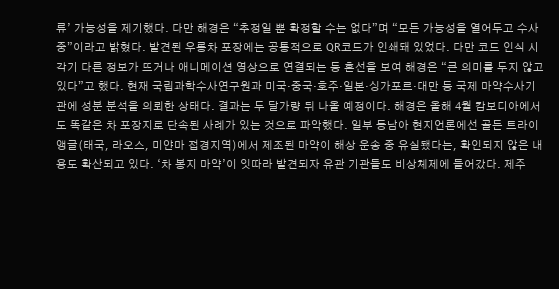류’ 가능성을 제기했다. 다만 해경은 “추정일 뿐 확정할 수는 없다”며 “모든 가능성을 열어두고 수사 중”이라고 밝혔다. 발견된 우롱차 포장에는 공통적으로 QR코드가 인쇄돼 있었다. 다만 코드 인식 시 각기 다른 정보가 뜨거나 애니메이션 영상으로 연결되는 등 혼선을 보여 해경은 “큰 의미를 두지 않고 있다”고 했다. 현재 국립과학수사연구원과 미국·중국·호주·일본·싱가포르·대만 등 국제 마약수사기관에 성분 분석을 의뢰한 상태다. 결과는 두 달가량 뒤 나올 예정이다. 해경은 올해 4월 캄보디아에서도 똑같은 차 포장지로 단속된 사례가 있는 것으로 파악했다. 일부 동남아 현지언론에선 골든 트라이앵글(태국, 라오스, 미얀마 접경지역)에서 제조된 마약이 해상 운송 중 유실됐다는, 확인되지 않은 내용도 확산되고 있다. ‘차 봉지 마약’이 잇따라 발견되자 유관 기관들도 비상체제에 들어갔다. 제주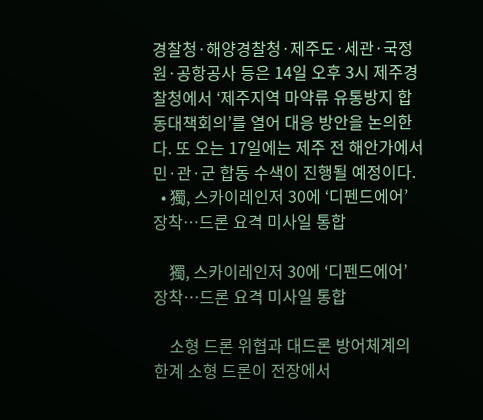경찰청·해양경찰청·제주도·세관·국정원·공항공사 등은 14일 오후 3시 제주경찰청에서 ‘제주지역 마약류 유통방지 합동대책회의’를 열어 대응 방안을 논의한다. 또 오는 17일에는 제주 전 해안가에서 민·관·군 합동 수색이 진행될 예정이다.
  • 獨, 스카이레인저 30에 ‘디펜드에어’ 장착…드론 요격 미사일 통합

    獨, 스카이레인저 30에 ‘디펜드에어’ 장착…드론 요격 미사일 통합

    소형 드론 위협과 대드론 방어체계의 한계 소형 드론이 전장에서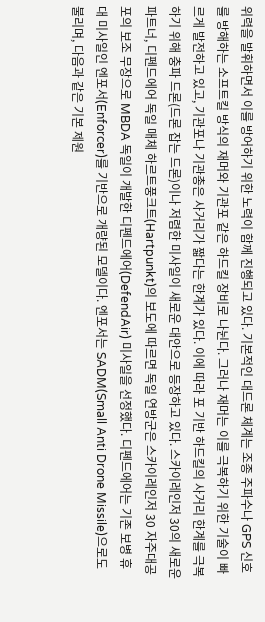위력을 발휘하면서 이를 방어하기 위한 노력이 함께 진행되고 있다. 기본적인 대드론 체계는 조종 주파수나 GPS 신호를 방해하는 소프트킬 방식의 재머와 기관포 같은 하드킬 장비로 나뉜다. 그러나 재머는 이를 극복하기 위한 기술이 빠르게 발전하고 있고, 기관포나 기관총은 사거리가 짧다는 한계가 있다. 이에 따라 포 기반 하드킬의 사거리 한계를 극복하기 위해 충파 드론(드론 잡는 드론)이나 저렴한 미사일이 새로운 대안으로 등장하고 있다. 스카이레인저 30의 새로운 파트너, 디펜드에어 독일 매체 하르트풍크트(Hartpunkt)의 보도에 따르면 독일 연방군은 스카이레인저 30 자주대공포의 보조 무장으로 MBDA 독일이 개발한 디펜드에어(DefendAir) 미사일을 선정했다. 디펜드에어는 기존 보병 휴대 미사일인 엔포서(Enforcer)를 기반으로 개량된 모델이다. 엔포서는 SADM(Small Anti Drone Missile)으로도 불리며, 다음과 같은 기본 제원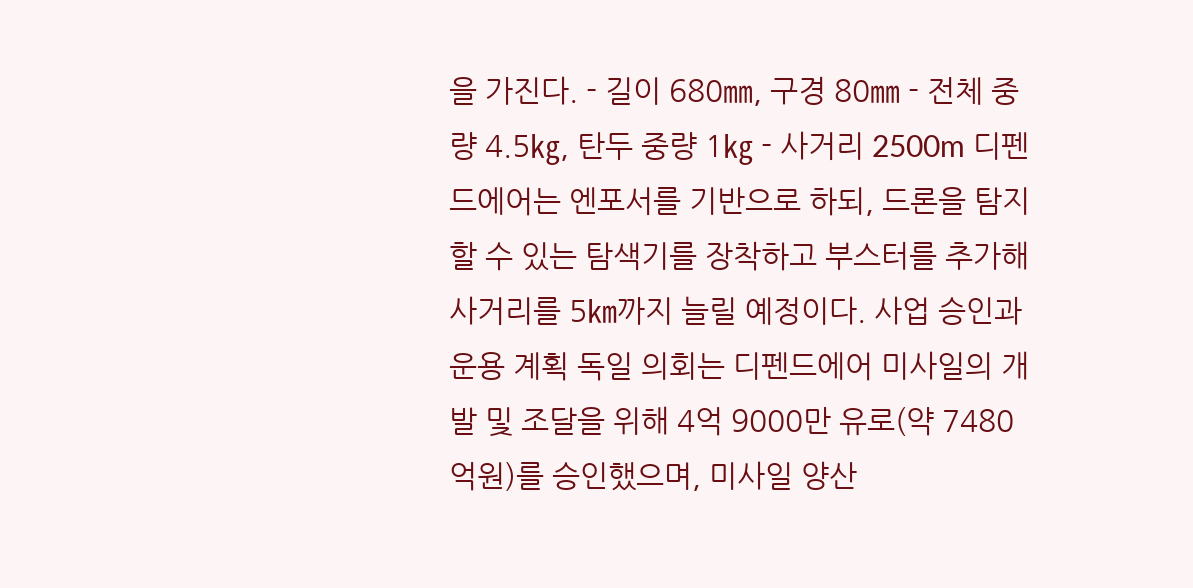을 가진다. - 길이 680㎜, 구경 80㎜ - 전체 중량 4.5㎏, 탄두 중량 1㎏ - 사거리 2500m 디펜드에어는 엔포서를 기반으로 하되, 드론을 탐지할 수 있는 탐색기를 장착하고 부스터를 추가해 사거리를 5㎞까지 늘릴 예정이다. 사업 승인과 운용 계획 독일 의회는 디펜드에어 미사일의 개발 및 조달을 위해 4억 9000만 유로(약 7480억원)를 승인했으며, 미사일 양산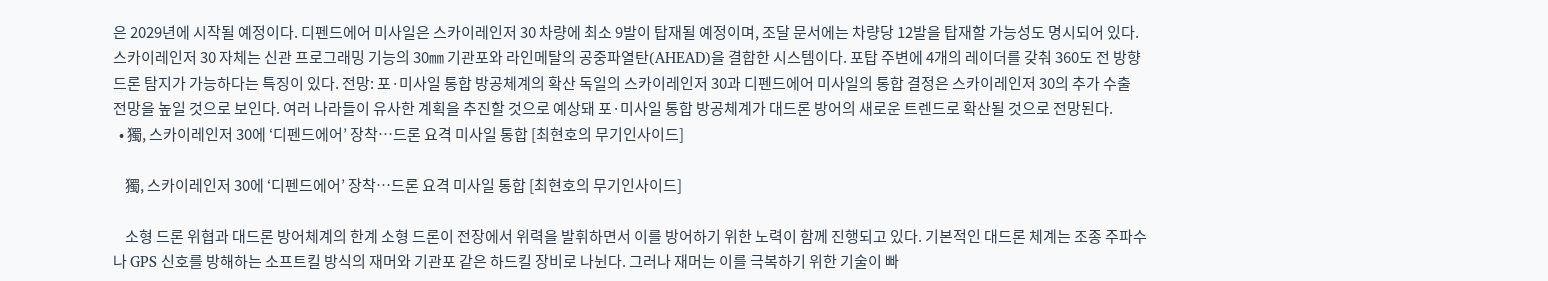은 2029년에 시작될 예정이다. 디펜드에어 미사일은 스카이레인저 30 차량에 최소 9발이 탑재될 예정이며, 조달 문서에는 차량당 12발을 탑재할 가능성도 명시되어 있다. 스카이레인저 30 자체는 신관 프로그래밍 기능의 30㎜ 기관포와 라인메탈의 공중파열탄(AHEAD)을 결합한 시스템이다. 포탑 주변에 4개의 레이더를 갖춰 360도 전 방향 드론 탐지가 가능하다는 특징이 있다. 전망: 포·미사일 통합 방공체계의 확산 독일의 스카이레인저 30과 디펜드에어 미사일의 통합 결정은 스카이레인저 30의 추가 수출 전망을 높일 것으로 보인다. 여러 나라들이 유사한 계획을 추진할 것으로 예상돼 포·미사일 통합 방공체계가 대드론 방어의 새로운 트렌드로 확산될 것으로 전망된다.
  • 獨, 스카이레인저 30에 ‘디펜드에어’ 장착…드론 요격 미사일 통합 [최현호의 무기인사이드]

    獨, 스카이레인저 30에 ‘디펜드에어’ 장착…드론 요격 미사일 통합 [최현호의 무기인사이드]

    소형 드론 위협과 대드론 방어체계의 한계 소형 드론이 전장에서 위력을 발휘하면서 이를 방어하기 위한 노력이 함께 진행되고 있다. 기본적인 대드론 체계는 조종 주파수나 GPS 신호를 방해하는 소프트킬 방식의 재머와 기관포 같은 하드킬 장비로 나뉜다. 그러나 재머는 이를 극복하기 위한 기술이 빠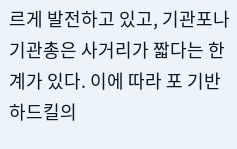르게 발전하고 있고, 기관포나 기관총은 사거리가 짧다는 한계가 있다. 이에 따라 포 기반 하드킬의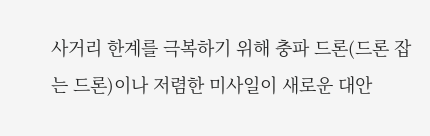사거리 한계를 극복하기 위해 충파 드론(드론 잡는 드론)이나 저렴한 미사일이 새로운 대안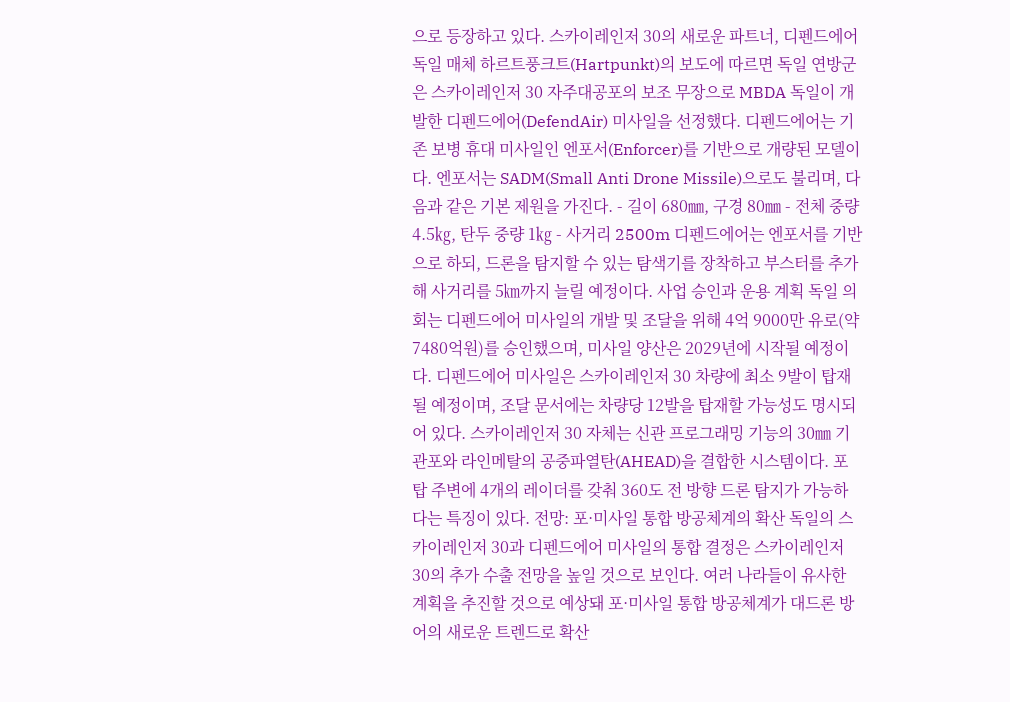으로 등장하고 있다. 스카이레인저 30의 새로운 파트너, 디펜드에어 독일 매체 하르트풍크트(Hartpunkt)의 보도에 따르면 독일 연방군은 스카이레인저 30 자주대공포의 보조 무장으로 MBDA 독일이 개발한 디펜드에어(DefendAir) 미사일을 선정했다. 디펜드에어는 기존 보병 휴대 미사일인 엔포서(Enforcer)를 기반으로 개량된 모델이다. 엔포서는 SADM(Small Anti Drone Missile)으로도 불리며, 다음과 같은 기본 제원을 가진다. - 길이 680㎜, 구경 80㎜ - 전체 중량 4.5㎏, 탄두 중량 1㎏ - 사거리 2500m 디펜드에어는 엔포서를 기반으로 하되, 드론을 탐지할 수 있는 탐색기를 장착하고 부스터를 추가해 사거리를 5㎞까지 늘릴 예정이다. 사업 승인과 운용 계획 독일 의회는 디펜드에어 미사일의 개발 및 조달을 위해 4억 9000만 유로(약 7480억원)를 승인했으며, 미사일 양산은 2029년에 시작될 예정이다. 디펜드에어 미사일은 스카이레인저 30 차량에 최소 9발이 탑재될 예정이며, 조달 문서에는 차량당 12발을 탑재할 가능성도 명시되어 있다. 스카이레인저 30 자체는 신관 프로그래밍 기능의 30㎜ 기관포와 라인메탈의 공중파열탄(AHEAD)을 결합한 시스템이다. 포탑 주변에 4개의 레이더를 갖춰 360도 전 방향 드론 탐지가 가능하다는 특징이 있다. 전망: 포·미사일 통합 방공체계의 확산 독일의 스카이레인저 30과 디펜드에어 미사일의 통합 결정은 스카이레인저 30의 추가 수출 전망을 높일 것으로 보인다. 여러 나라들이 유사한 계획을 추진할 것으로 예상돼 포·미사일 통합 방공체계가 대드론 방어의 새로운 트렌드로 확산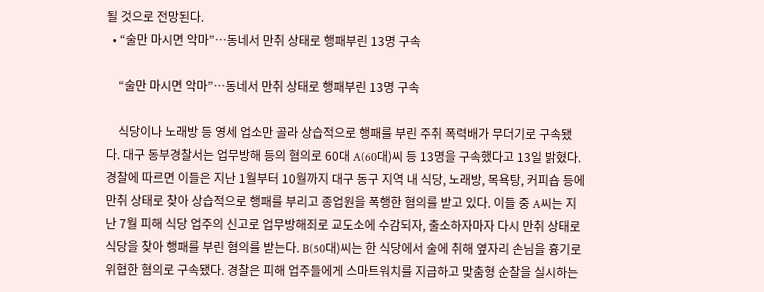될 것으로 전망된다.
  • “술만 마시면 악마”…동네서 만취 상태로 행패부린 13명 구속

    “술만 마시면 악마”…동네서 만취 상태로 행패부린 13명 구속

    식당이나 노래방 등 영세 업소만 골라 상습적으로 행패를 부린 주취 폭력배가 무더기로 구속됐다. 대구 동부경찰서는 업무방해 등의 혐의로 60대 A(60대)씨 등 13명을 구속했다고 13일 밝혔다. 경찰에 따르면 이들은 지난 1월부터 10월까지 대구 동구 지역 내 식당, 노래방, 목욕탕, 커피숍 등에 만취 상태로 찾아 상습적으로 행패를 부리고 종업원을 폭행한 혐의를 받고 있다. 이들 중 A씨는 지난 7월 피해 식당 업주의 신고로 업무방해죄로 교도소에 수감되자, 출소하자마자 다시 만취 상태로 식당을 찾아 행패를 부린 혐의를 받는다. B(50대)씨는 한 식당에서 술에 취해 옆자리 손님을 흉기로 위협한 혐의로 구속됐다. 경찰은 피해 업주들에게 스마트워치를 지급하고 맞춤형 순찰을 실시하는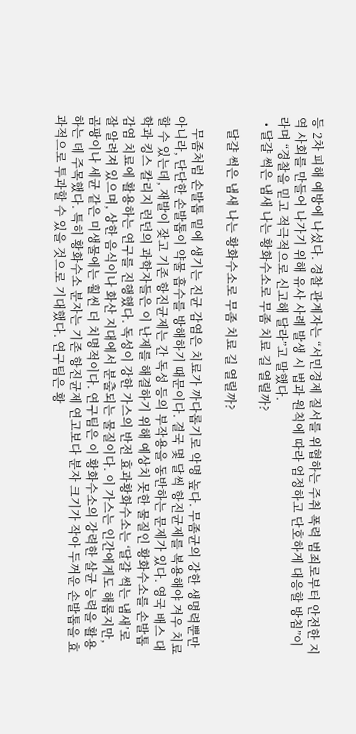등 2차 피해 예방에 나섰다. 경찰 관계자는 “서민경제 질서를 위협하는 주취 폭력 범죄로부터 안전한 지역 사회를 만들어 나가기 위해 유사 사례 발생 시 법과 원칙에 따라 엄정하고 단호하게 대응할 방침”이라며 “경찰을 믿고 적극적으로 신고해 달라”고 말했다.
  • 달걀 썩은 냄새 나는 황화수소로 무좀 치료 길 열릴까?

    달걀 썩은 냄새 나는 황화수소로 무좀 치료 길 열릴까?

    무좀처럼 손발톱 밑에 생기는 진균 감염은 치료가 까다롭기로 악명 높다. 무좀균의 강한 생명력뿐만 아니라, 단단한 손발톱이 약물 흡수를 방해하기 때문이다. 결국 몇 달씩 항진균제를 복용해야 겨우 치료할 수 있는데, 재발이 잦고 기존 항진균제는 간 독성 등의 부작용을 동반하는 문제가 있다. 영국 배스 대학과 킹스 칼리지 런던의 과학자들은 이 난제를 해결하기 위해 예상치 못한 물질인 황화수소를 손발톱 감염 치료에 활용하는 연구를 진행했다. 독성이 강한 가스의 반전 효과황화수소는 ‘달걀 썩는 냄새’로 잘 알려져 있으며, 상한 음식이나 화산 지대에서 분출되는 물질이다. 이 가스는 인간에게도 해롭지만, 곰팡이나 세균 같은 미생물에는 훨씬 더 치명적이다. 연구팀은 이 황화수소의 강력한 살균 능력을 활용하는 데 주목했다. 특히 황화수소 분자는 기존 항진균제 연고보다 분자 크기가 작아 두꺼운 손발톱을 효과적으로 투과할 수 있을 것으로 기대했다. 연구팀은 황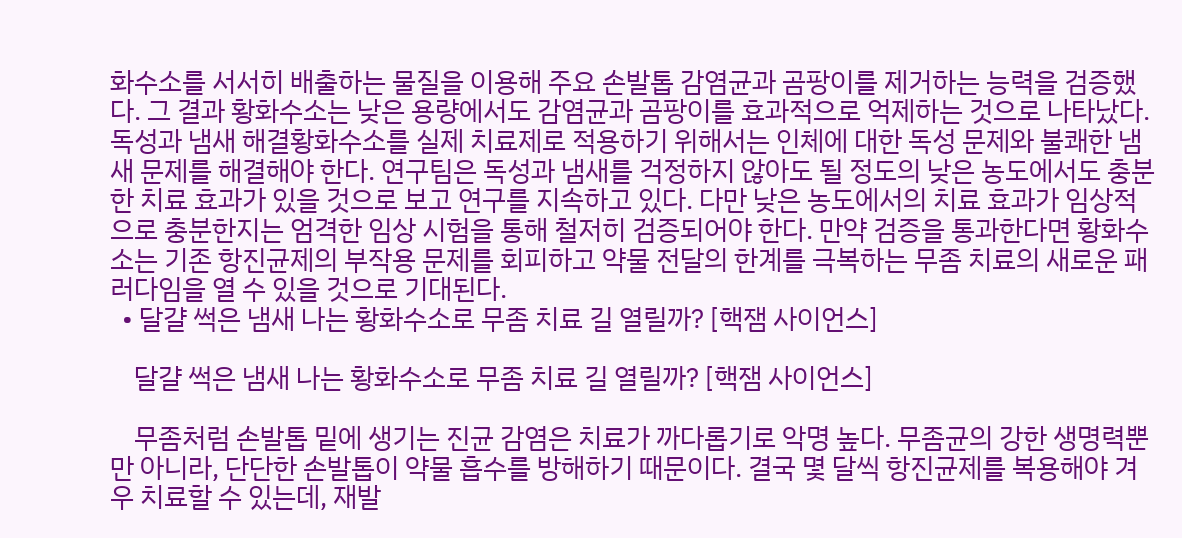화수소를 서서히 배출하는 물질을 이용해 주요 손발톱 감염균과 곰팡이를 제거하는 능력을 검증했다. 그 결과 황화수소는 낮은 용량에서도 감염균과 곰팡이를 효과적으로 억제하는 것으로 나타났다. 독성과 냄새 해결황화수소를 실제 치료제로 적용하기 위해서는 인체에 대한 독성 문제와 불쾌한 냄새 문제를 해결해야 한다. 연구팀은 독성과 냄새를 걱정하지 않아도 될 정도의 낮은 농도에서도 충분한 치료 효과가 있을 것으로 보고 연구를 지속하고 있다. 다만 낮은 농도에서의 치료 효과가 임상적으로 충분한지는 엄격한 임상 시험을 통해 철저히 검증되어야 한다. 만약 검증을 통과한다면 황화수소는 기존 항진균제의 부작용 문제를 회피하고 약물 전달의 한계를 극복하는 무좀 치료의 새로운 패러다임을 열 수 있을 것으로 기대된다.
  • 달걀 썩은 냄새 나는 황화수소로 무좀 치료 길 열릴까? [핵잼 사이언스]

    달걀 썩은 냄새 나는 황화수소로 무좀 치료 길 열릴까? [핵잼 사이언스]

    무좀처럼 손발톱 밑에 생기는 진균 감염은 치료가 까다롭기로 악명 높다. 무좀균의 강한 생명력뿐만 아니라, 단단한 손발톱이 약물 흡수를 방해하기 때문이다. 결국 몇 달씩 항진균제를 복용해야 겨우 치료할 수 있는데, 재발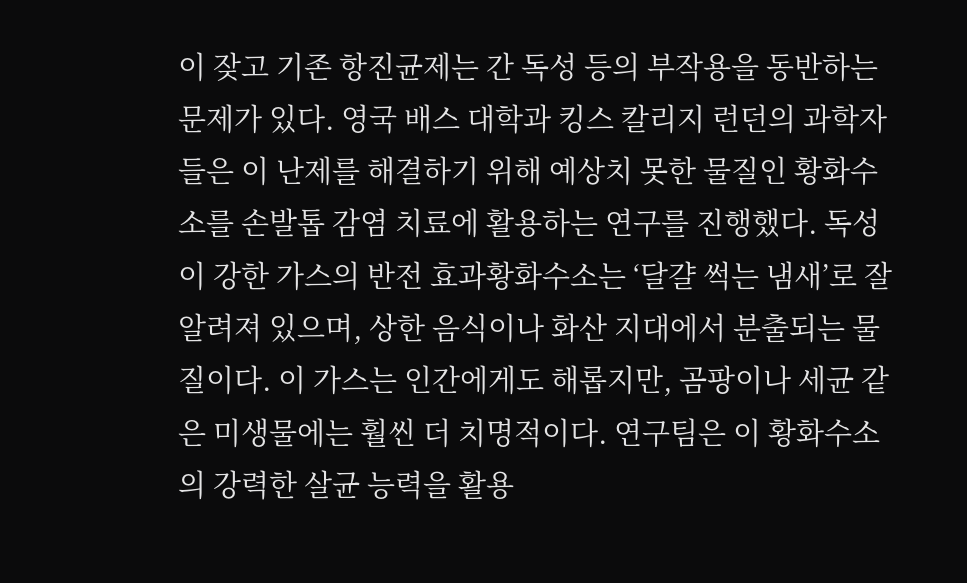이 잦고 기존 항진균제는 간 독성 등의 부작용을 동반하는 문제가 있다. 영국 배스 대학과 킹스 칼리지 런던의 과학자들은 이 난제를 해결하기 위해 예상치 못한 물질인 황화수소를 손발톱 감염 치료에 활용하는 연구를 진행했다. 독성이 강한 가스의 반전 효과황화수소는 ‘달걀 썩는 냄새’로 잘 알려져 있으며, 상한 음식이나 화산 지대에서 분출되는 물질이다. 이 가스는 인간에게도 해롭지만, 곰팡이나 세균 같은 미생물에는 훨씬 더 치명적이다. 연구팀은 이 황화수소의 강력한 살균 능력을 활용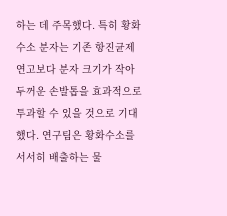하는 데 주목했다. 특히 황화수소 분자는 기존 항진균제 연고보다 분자 크기가 작아 두꺼운 손발톱을 효과적으로 투과할 수 있을 것으로 기대했다. 연구팀은 황화수소를 서서히 배출하는 물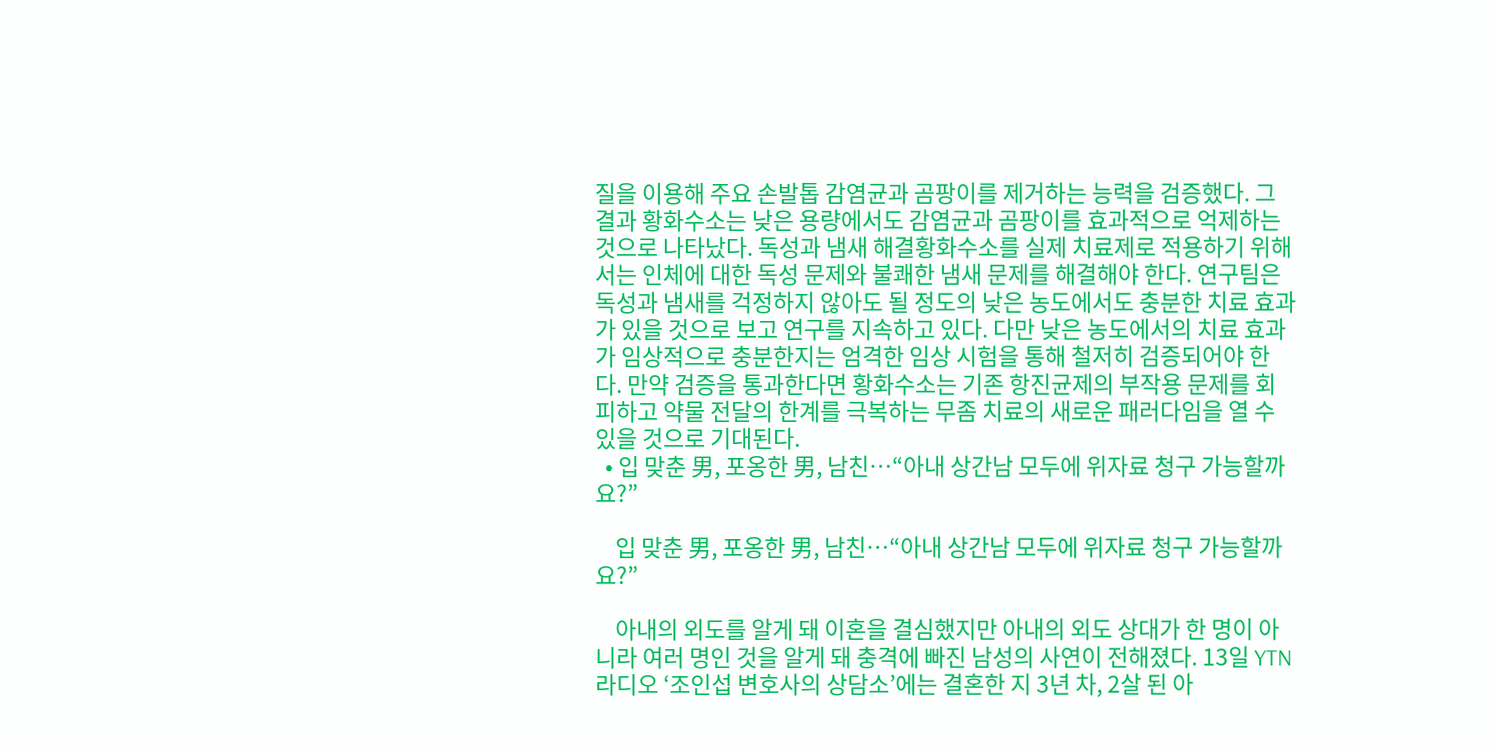질을 이용해 주요 손발톱 감염균과 곰팡이를 제거하는 능력을 검증했다. 그 결과 황화수소는 낮은 용량에서도 감염균과 곰팡이를 효과적으로 억제하는 것으로 나타났다. 독성과 냄새 해결황화수소를 실제 치료제로 적용하기 위해서는 인체에 대한 독성 문제와 불쾌한 냄새 문제를 해결해야 한다. 연구팀은 독성과 냄새를 걱정하지 않아도 될 정도의 낮은 농도에서도 충분한 치료 효과가 있을 것으로 보고 연구를 지속하고 있다. 다만 낮은 농도에서의 치료 효과가 임상적으로 충분한지는 엄격한 임상 시험을 통해 철저히 검증되어야 한다. 만약 검증을 통과한다면 황화수소는 기존 항진균제의 부작용 문제를 회피하고 약물 전달의 한계를 극복하는 무좀 치료의 새로운 패러다임을 열 수 있을 것으로 기대된다.
  • 입 맞춘 男, 포옹한 男, 남친…“아내 상간남 모두에 위자료 청구 가능할까요?”

    입 맞춘 男, 포옹한 男, 남친…“아내 상간남 모두에 위자료 청구 가능할까요?”

    아내의 외도를 알게 돼 이혼을 결심했지만 아내의 외도 상대가 한 명이 아니라 여러 명인 것을 알게 돼 충격에 빠진 남성의 사연이 전해졌다. 13일 YTN 라디오 ‘조인섭 변호사의 상담소’에는 결혼한 지 3년 차, 2살 된 아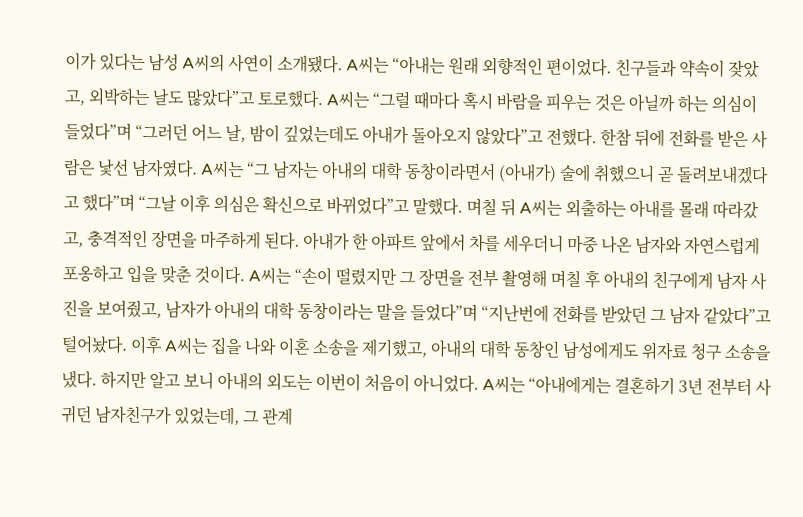이가 있다는 남성 A씨의 사연이 소개됐다. A씨는 “아내는 원래 외향적인 편이었다. 친구들과 약속이 잦았고, 외박하는 날도 많았다”고 토로했다. A씨는 “그럴 때마다 혹시 바람을 피우는 것은 아닐까 하는 의심이 들었다”며 “그러던 어느 날, 밤이 깊었는데도 아내가 돌아오지 않았다”고 전했다. 한참 뒤에 전화를 받은 사람은 낯선 남자였다. A씨는 “그 남자는 아내의 대학 동창이라면서 (아내가) 술에 취했으니 곧 돌려보내겠다고 했다”며 “그날 이후 의심은 확신으로 바뀌었다”고 말했다. 며칠 뒤 A씨는 외출하는 아내를 몰래 따라갔고, 충격적인 장면을 마주하게 된다. 아내가 한 아파트 앞에서 차를 세우더니 마중 나온 남자와 자연스럽게 포옹하고 입을 맞춘 것이다. A씨는 “손이 떨렸지만 그 장면을 전부 촬영해 며칠 후 아내의 친구에게 남자 사진을 보여줬고, 남자가 아내의 대학 동창이라는 말을 들었다”며 “지난번에 전화를 받았던 그 남자 같았다”고 털어놨다. 이후 A씨는 집을 나와 이혼 소송을 제기했고, 아내의 대학 동창인 남성에게도 위자료 청구 소송을 냈다. 하지만 알고 보니 아내의 외도는 이번이 처음이 아니었다. A씨는 “아내에게는 결혼하기 3년 전부터 사귀던 남자친구가 있었는데, 그 관계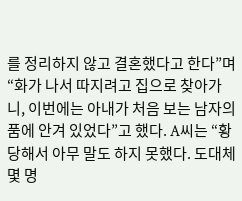를 정리하지 않고 결혼했다고 한다”며 “화가 나서 따지려고 집으로 찾아가니, 이번에는 아내가 처음 보는 남자의 품에 안겨 있었다”고 했다. A씨는 “황당해서 아무 말도 하지 못했다. 도대체 몇 명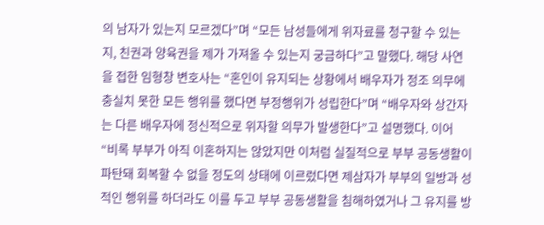의 남자가 있는지 모르겠다”며 “모든 남성들에게 위자료를 청구할 수 있는지, 친권과 양육권을 제가 가져올 수 있는지 궁금하다”고 말했다. 해당 사연을 접한 임형창 변호사는 “혼인이 유지되는 상황에서 배우자가 정조 의무에 충실치 못한 모든 행위를 했다면 부정행위가 성립한다”며 “배우자와 상간자는 다른 배우자에 정신적으로 위자할 의무가 발생한다”고 설명했다. 이어 “비록 부부가 아직 이혼하지는 않았지만 이처럼 실질적으로 부부 공동생활이 파탄돼 회복할 수 없을 정도의 상태에 이르렀다면 제삼자가 부부의 일방과 성적인 행위를 하더라도 이를 두고 부부 공동생활을 침해하였거나 그 유지를 방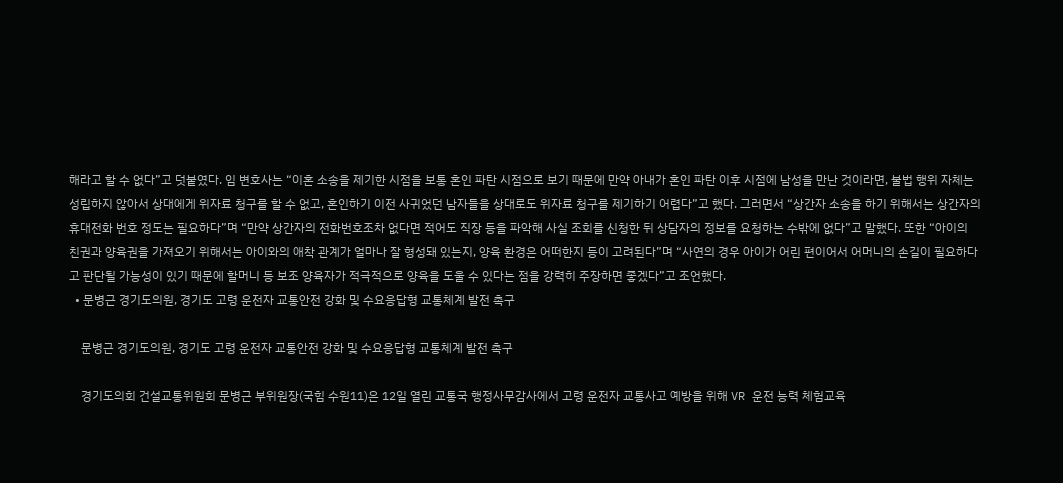해라고 할 수 없다”고 덧붙였다. 임 변호사는 “이혼 소송을 제기한 시점을 보통 혼인 파탄 시점으로 보기 때문에 만약 아내가 혼인 파탄 이후 시점에 남성을 만난 것이라면, 불법 행위 자체는 성립하지 않아서 상대에게 위자료 청구를 할 수 없고, 혼인하기 이전 사귀었던 남자들을 상대로도 위자료 청구를 제기하기 어렵다”고 했다. 그러면서 “상간자 소송을 하기 위해서는 상간자의 휴대전화 번호 정도는 필요하다”며 “만약 상간자의 전화번호조차 없다면 적어도 직장 등을 파악해 사실 조회를 신청한 뒤 상담자의 정보를 요청하는 수밖에 없다”고 말했다. 또한 “아이의 친권과 양육권을 가져오기 위해서는 아이와의 애착 관계가 얼마나 잘 형성돼 있는지, 양육 환경은 어떠한지 등이 고려된다”며 “사연의 경우 아이가 어린 편이어서 어머니의 손길이 필요하다고 판단될 가능성이 있기 때문에 할머니 등 보조 양육자가 적극적으로 양육을 도울 수 있다는 점을 강력히 주장하면 좋겠다”고 조언했다.
  • 문병근 경기도의원, 경기도 고령 운전자 교통안전 강화 및 수요응답형 교통체계 발전 촉구

    문병근 경기도의원, 경기도 고령 운전자 교통안전 강화 및 수요응답형 교통체계 발전 촉구

    경기도의회 건설교통위원회 문병근 부위원장(국힘 수원11)은 12일 열린 교통국 행정사무감사에서 고령 운전자 교통사고 예방을 위해 VR 운전 능력 체험교육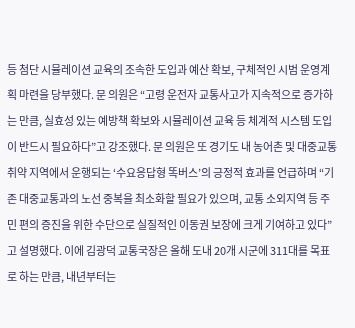등 첨단 시뮬레이션 교육의 조속한 도입과 예산 확보, 구체적인 시범 운영계획 마련을 당부했다. 문 의원은 “고령 운전자 교통사고가 지속적으로 증가하는 만큼, 실효성 있는 예방책 확보와 시뮬레이션 교육 등 체계적 시스템 도입이 반드시 필요하다”고 강조했다. 문 의원은 또 경기도 내 농어촌 및 대중교통 취약 지역에서 운행되는 ‘수요응답형 똑버스’의 긍정적 효과를 언급하며 “기존 대중교통과의 노선 중복을 최소화할 필요가 있으며, 교통 소외지역 등 주민 편의 증진을 위한 수단으로 실질적인 이동권 보장에 크게 기여하고 있다”고 설명했다. 이에 김광덕 교통국장은 올해 도내 20개 시군에 311대를 목표로 하는 만큼, 내년부터는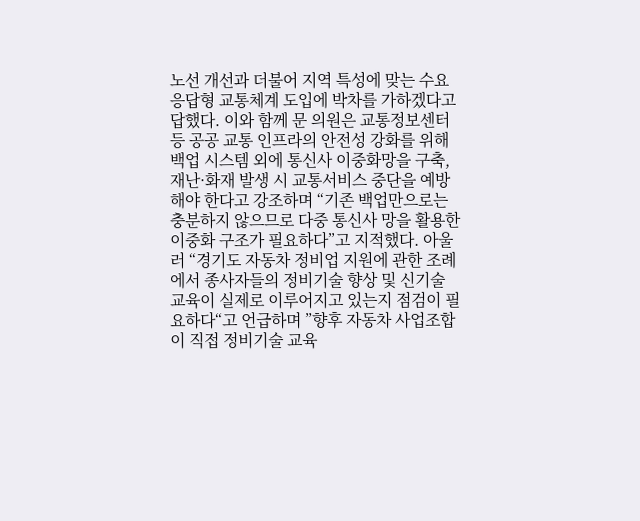노선 개선과 더불어 지역 특성에 맞는 수요응답형 교통체계 도입에 박차를 가하겠다고 답했다. 이와 함께 문 의원은 교통정보센터 등 공공 교통 인프라의 안전성 강화를 위해 백업 시스템 외에 통신사 이중화망을 구축, 재난·화재 발생 시 교통서비스 중단을 예방해야 한다고 강조하며 “기존 백업만으로는 충분하지 않으므로 다중 통신사 망을 활용한 이중화 구조가 필요하다”고 지적했다. 아울러 “경기도 자동차 정비업 지원에 관한 조례에서 종사자들의 정비기술 향상 및 신기술 교육이 실제로 이루어지고 있는지 점검이 필요하다“고 언급하며 ”향후 자동차 사업조합이 직접 정비기술 교육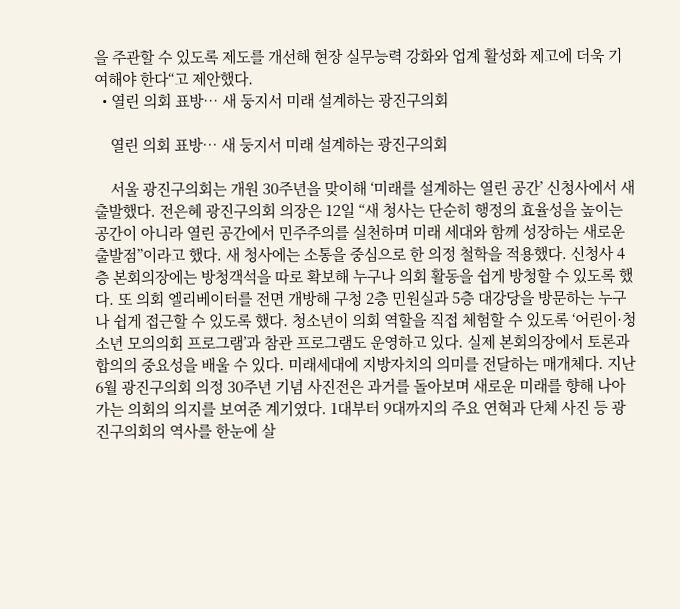을 주관할 수 있도록 제도를 개선해 현장 실무능력 강화와 업계 활성화 제고에 더욱 기여해야 한다“고 제안했다.
  • 열린 의회 표방… 새 둥지서 미래 설계하는 광진구의회

    열린 의회 표방… 새 둥지서 미래 설계하는 광진구의회

    서울 광진구의회는 개원 30주년을 맞이해 ‘미래를 설계하는 열린 공간’ 신청사에서 새 출발했다. 전은혜 광진구의회 의장은 12일 “새 청사는 단순히 행정의 효율성을 높이는 공간이 아니라 열린 공간에서 민주주의를 실천하며 미래 세대와 함께 성장하는 새로운 출발점”이라고 했다. 새 청사에는 소통을 중심으로 한 의정 철학을 적용했다. 신청사 4층 본회의장에는 방청객석을 따로 확보해 누구나 의회 활동을 쉽게 방청할 수 있도록 했다. 또 의회 엘리베이터를 전면 개방해 구청 2층 민원실과 5층 대강당을 방문하는 누구나 쉽게 접근할 수 있도록 했다. 청소년이 의회 역할을 직접 체험할 수 있도록 ‘어린이·청소년 모의의회 프로그램’과 참관 프로그램도 운영하고 있다. 실제 본회의장에서 토론과 합의의 중요성을 배울 수 있다. 미래세대에 지방자치의 의미를 전달하는 매개체다. 지난 6월 광진구의회 의정 30주년 기념 사진전은 과거를 돌아보며 새로운 미래를 향해 나아가는 의회의 의지를 보여준 계기였다. 1대부터 9대까지의 주요 연혁과 단체 사진 등 광진구의회의 역사를 한눈에 살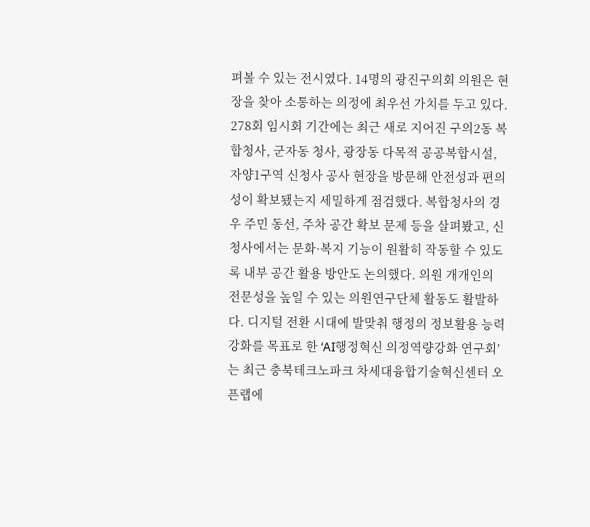펴볼 수 있는 전시였다. 14명의 광진구의회 의원은 현장을 찾아 소통하는 의정에 최우선 가치를 두고 있다. 278회 임시회 기간에는 최근 새로 지어진 구의2동 복합청사, 군자동 청사, 광장동 다목적 공공복합시설, 자양1구역 신청사 공사 현장을 방문해 안전성과 편의성이 확보됐는지 세밀하게 점검했다. 복합청사의 경우 주민 동선, 주차 공간 확보 문제 등을 살펴봤고, 신청사에서는 문화·복지 기능이 원활히 작동할 수 있도록 내부 공간 활용 방안도 논의했다. 의원 개개인의 전문성을 높일 수 있는 의원연구단체 활동도 활발하다. 디지털 전환 시대에 발맞춰 행정의 정보활용 능력 강화를 목표로 한 ‘AI행정혁신 의정역량강화 연구회’는 최근 충북테크노파크 차세대융합기술혁신센터 오픈랩에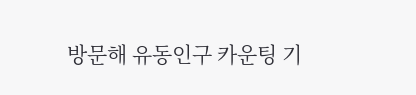방문해 유동인구 카운팅 기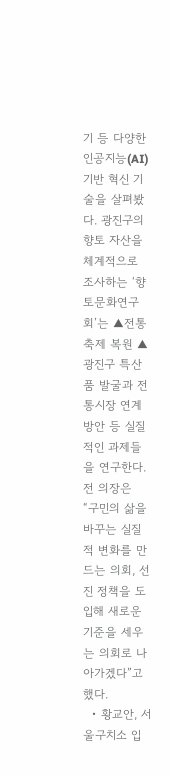기 등 다양한 인공지능(AI) 기반 혁신 기술을 살펴봤다. 광진구의 향토 자산을 체계적으로 조사하는 ‘향토문화연구회’는 ▲전통 축제 복원 ▲광진구 특산품 발굴과 전통시장 연계 방안 등 실질적인 과제들을 연구한다. 전 의장은 “구민의 삶을 바꾸는 실질적 변화를 만드는 의회, 선진 정책을 도입해 새로운 기준을 세우는 의회로 나아가겠다”고 했다.
  • 황교안, 서울구치소 입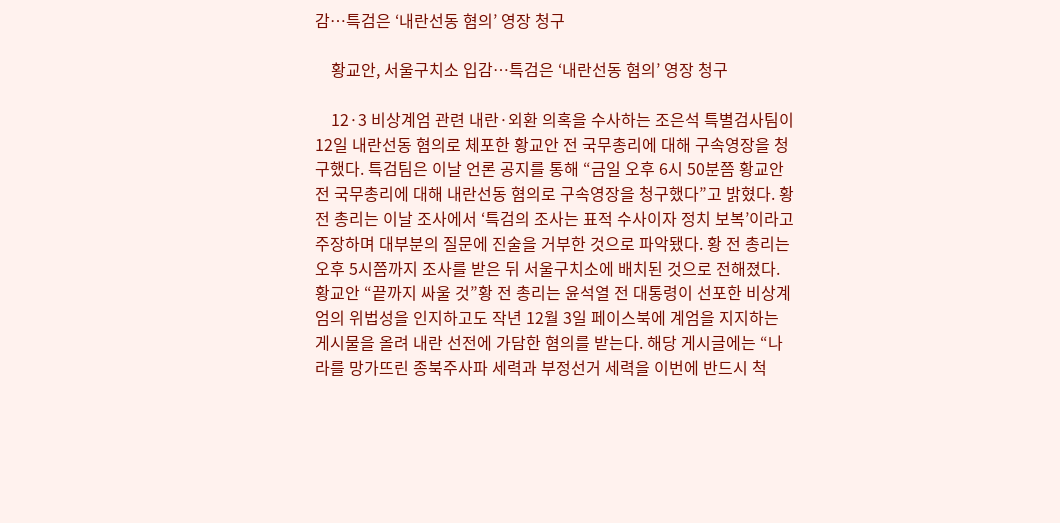감…특검은 ‘내란선동 혐의’ 영장 청구

    황교안, 서울구치소 입감…특검은 ‘내란선동 혐의’ 영장 청구

    12·3 비상계엄 관련 내란·외환 의혹을 수사하는 조은석 특별검사팀이 12일 내란선동 혐의로 체포한 황교안 전 국무총리에 대해 구속영장을 청구했다. 특검팀은 이날 언론 공지를 통해 “금일 오후 6시 50분쯤 황교안 전 국무총리에 대해 내란선동 혐의로 구속영장을 청구했다”고 밝혔다. 황 전 총리는 이날 조사에서 ‘특검의 조사는 표적 수사이자 정치 보복’이라고 주장하며 대부분의 질문에 진술을 거부한 것으로 파악됐다. 황 전 총리는 오후 5시쯤까지 조사를 받은 뒤 서울구치소에 배치된 것으로 전해졌다. 황교안 “끝까지 싸울 것”황 전 총리는 윤석열 전 대통령이 선포한 비상계엄의 위법성을 인지하고도 작년 12월 3일 페이스북에 계엄을 지지하는 게시물을 올려 내란 선전에 가담한 혐의를 받는다. 해당 게시글에는 “나라를 망가뜨린 종북주사파 세력과 부정선거 세력을 이번에 반드시 척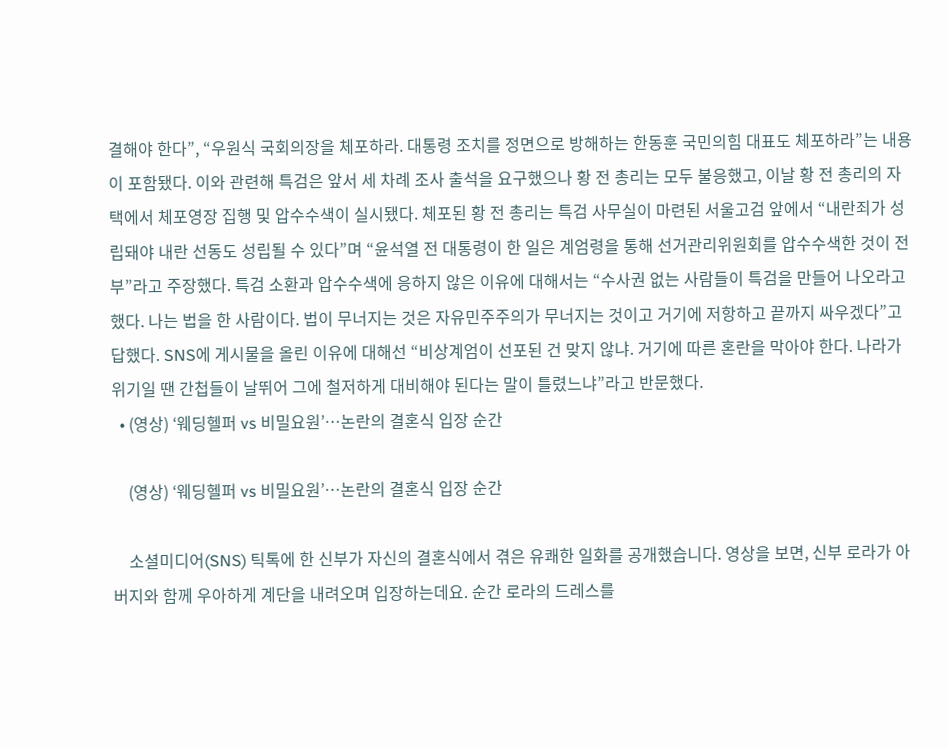결해야 한다”, “우원식 국회의장을 체포하라. 대통령 조치를 정면으로 방해하는 한동훈 국민의힘 대표도 체포하라”는 내용이 포함됐다. 이와 관련해 특검은 앞서 세 차례 조사 출석을 요구했으나 황 전 총리는 모두 불응했고, 이날 황 전 총리의 자택에서 체포영장 집행 및 압수수색이 실시됐다. 체포된 황 전 총리는 특검 사무실이 마련된 서울고검 앞에서 “내란죄가 성립돼야 내란 선동도 성립될 수 있다”며 “윤석열 전 대통령이 한 일은 계엄령을 통해 선거관리위원회를 압수수색한 것이 전부”라고 주장했다. 특검 소환과 압수수색에 응하지 않은 이유에 대해서는 “수사권 없는 사람들이 특검을 만들어 나오라고 했다. 나는 법을 한 사람이다. 법이 무너지는 것은 자유민주주의가 무너지는 것이고 거기에 저항하고 끝까지 싸우겠다”고 답했다. SNS에 게시물을 올린 이유에 대해선 “비상계엄이 선포된 건 맞지 않냐. 거기에 따른 혼란을 막아야 한다. 나라가 위기일 땐 간첩들이 날뛰어 그에 철저하게 대비해야 된다는 말이 틀렸느냐”라고 반문했다.
  • (영상) ‘웨딩헬퍼 vs 비밀요원’…논란의 결혼식 입장 순간

    (영상) ‘웨딩헬퍼 vs 비밀요원’…논란의 결혼식 입장 순간

    소셜미디어(SNS) 틱톡에 한 신부가 자신의 결혼식에서 겪은 유쾌한 일화를 공개했습니다. 영상을 보면, 신부 로라가 아버지와 함께 우아하게 계단을 내려오며 입장하는데요. 순간 로라의 드레스를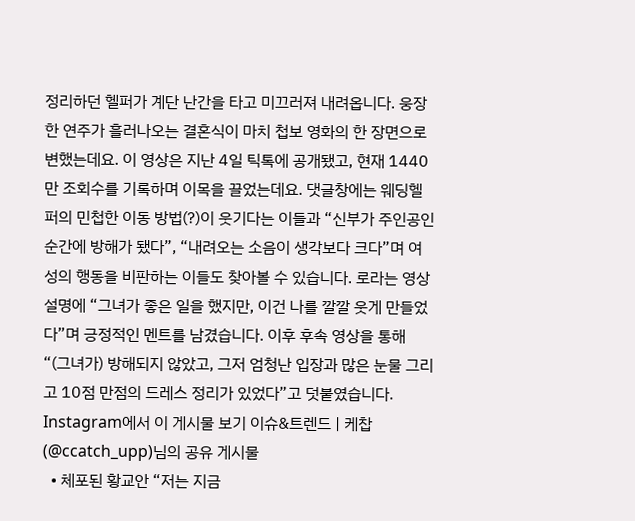정리하던 헬퍼가 계단 난간을 타고 미끄러져 내려옵니다. 웅장한 연주가 흘러나오는 결혼식이 마치 첩보 영화의 한 장면으로 변했는데요. 이 영상은 지난 4일 틱톡에 공개됐고, 현재 1440만 조회수를 기록하며 이목을 끌었는데요. 댓글창에는 웨딩헬퍼의 민첩한 이동 방법(?)이 웃기다는 이들과 “신부가 주인공인 순간에 방해가 됐다”, “내려오는 소음이 생각보다 크다”며 여성의 행동을 비판하는 이들도 찾아볼 수 있습니다. 로라는 영상 설명에 “그녀가 좋은 일을 했지만, 이건 나를 깔깔 웃게 만들었다”며 긍정적인 멘트를 남겼습니다. 이후 후속 영상을 통해 “(그녀가) 방해되지 않았고, 그저 엄청난 입장과 많은 눈물 그리고 10점 만점의 드레스 정리가 있었다”고 덧붙였습니다. Instagram에서 이 게시물 보기 이슈&트렌드 | 케찹(@ccatch_upp)님의 공유 게시물
  • 체포된 황교안 “저는 지금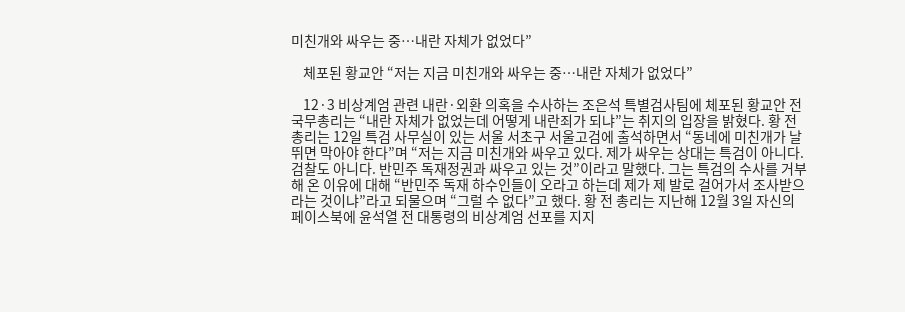미친개와 싸우는 중…내란 자체가 없었다”

    체포된 황교안 “저는 지금 미친개와 싸우는 중…내란 자체가 없었다”

    12·3 비상계엄 관련 내란·외환 의혹을 수사하는 조은석 특별검사팀에 체포된 황교안 전 국무총리는 “내란 자체가 없었는데 어떻게 내란죄가 되냐”는 취지의 입장을 밝혔다. 황 전 총리는 12일 특검 사무실이 있는 서울 서초구 서울고검에 출석하면서 “동네에 미친개가 날뛰면 막아야 한다”며 “저는 지금 미친개와 싸우고 있다. 제가 싸우는 상대는 특검이 아니다. 검찰도 아니다. 반민주 독재정권과 싸우고 있는 것”이라고 말했다. 그는 특검의 수사를 거부해 온 이유에 대해 “반민주 독재 하수인들이 오라고 하는데 제가 제 발로 걸어가서 조사받으라는 것이냐”라고 되물으며 “그럴 수 없다”고 했다. 황 전 총리는 지난해 12월 3일 자신의 페이스북에 윤석열 전 대통령의 비상계엄 선포를 지지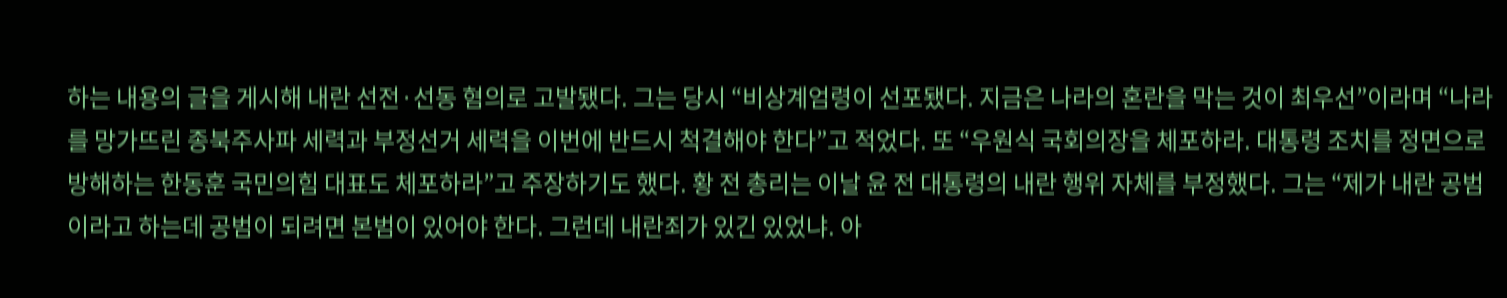하는 내용의 글을 게시해 내란 선전·선동 혐의로 고발됐다. 그는 당시 “비상계엄령이 선포됐다. 지금은 나라의 혼란을 막는 것이 최우선”이라며 “나라를 망가뜨린 종북주사파 세력과 부정선거 세력을 이번에 반드시 척결해야 한다”고 적었다. 또 “우원식 국회의장을 체포하라. 대통령 조치를 정면으로 방해하는 한동훈 국민의힘 대표도 체포하라”고 주장하기도 했다. 황 전 총리는 이날 윤 전 대통령의 내란 행위 자체를 부정했다. 그는 “제가 내란 공범이라고 하는데 공범이 되려면 본범이 있어야 한다. 그런데 내란죄가 있긴 있었냐. 아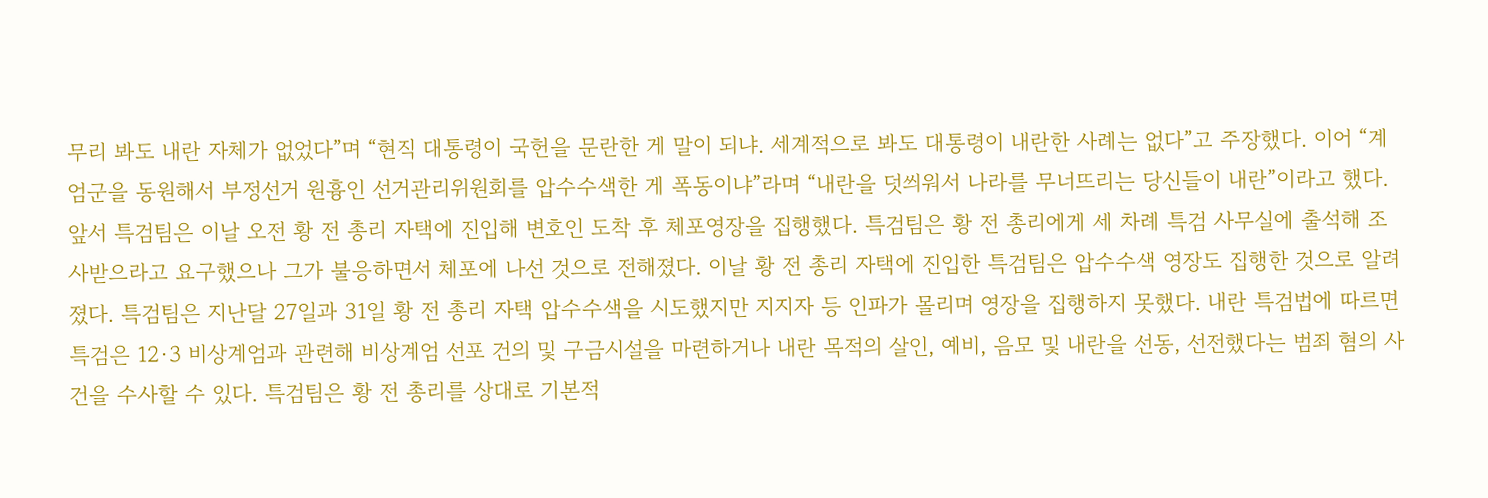무리 봐도 내란 자체가 없었다”며 “현직 대통령이 국헌을 문란한 게 말이 되냐. 세계적으로 봐도 대통령이 내란한 사례는 없다”고 주장했다. 이어 “계엄군을 동원해서 부정선거 원흉인 선거관리위원회를 압수수색한 게 폭동이냐”라며 “내란을 덧씌워서 나라를 무너뜨리는 당신들이 내란”이라고 했다. 앞서 특검팀은 이날 오전 황 전 총리 자택에 진입해 변호인 도착 후 체포영장을 집행했다. 특검팀은 황 전 총리에게 세 차례 특검 사무실에 출석해 조사받으라고 요구했으나 그가 불응하면서 체포에 나선 것으로 전해졌다. 이날 황 전 총리 자택에 진입한 특검팀은 압수수색 영장도 집행한 것으로 알려졌다. 특검팀은 지난달 27일과 31일 황 전 총리 자택 압수수색을 시도했지만 지지자 등 인파가 몰리며 영장을 집행하지 못했다. 내란 특검법에 따르면 특검은 12·3 비상계엄과 관련해 비상계엄 선포 건의 및 구금시설을 마련하거나 내란 목적의 살인, 예비, 음모 및 내란을 선동, 선전했다는 범죄 혐의 사건을 수사할 수 있다. 특검팀은 황 전 총리를 상대로 기본적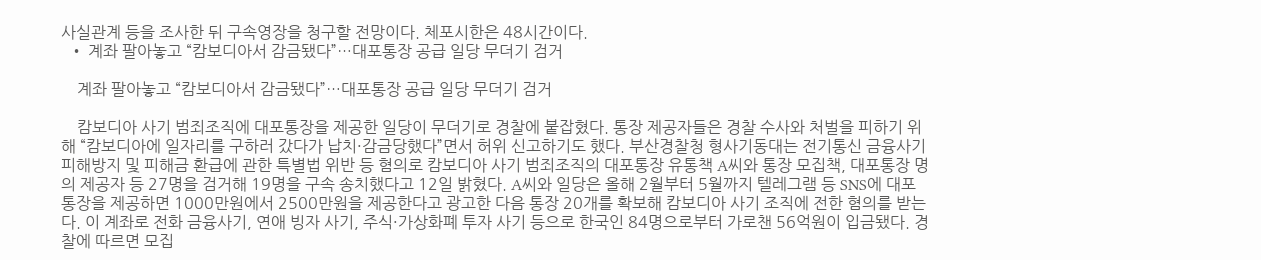사실관계 등을 조사한 뒤 구속영장을 청구할 전망이다. 체포시한은 48시간이다.
  • 계좌 팔아놓고 “캄보디아서 감금됐다”…대포통장 공급 일당 무더기 검거

    계좌 팔아놓고 “캄보디아서 감금됐다”…대포통장 공급 일당 무더기 검거

    캄보디아 사기 범죄조직에 대포통장을 제공한 일당이 무더기로 경찰에 붙잡혔다. 통장 제공자들은 경찰 수사와 처벌을 피하기 위해 “캄보디아에 일자리를 구하러 갔다가 납치·감금당했다”면서 허위 신고하기도 했다. 부산경찰청 형사기동대는 전기통신 금융사기 피해방지 및 피해금 환급에 관한 특별법 위반 등 혐의로 캄보디아 사기 범죄조직의 대포통장 유통책 A씨와 통장 모집책, 대포통장 명의 제공자 등 27명을 검거해 19명을 구속 송치했다고 12일 밝혔다. A씨와 일당은 올해 2월부터 5월까지 텔레그램 등 SNS에 대포통장을 제공하면 1000만원에서 2500만원을 제공한다고 광고한 다음 통장 20개를 확보해 캄보디아 사기 조직에 전한 혐의를 받는다. 이 계좌로 전화 금융사기, 연애 빙자 사기, 주식·가상화폐 투자 사기 등으로 한국인 84명으로부터 가로챈 56억원이 입금됐다. 경찰에 따르면 모집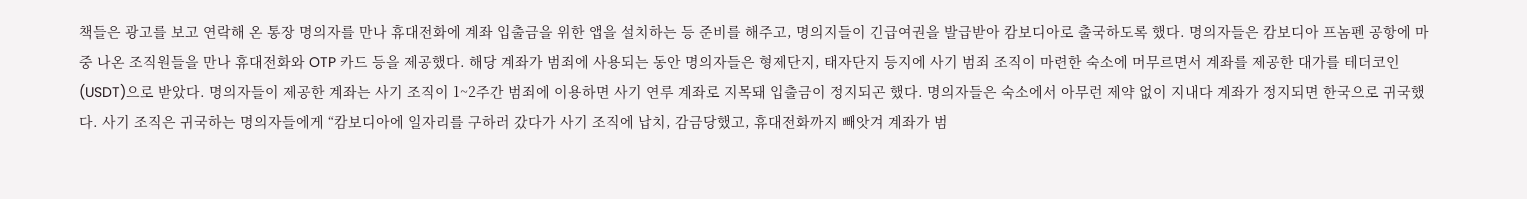책들은 광고를 보고 연락해 온 통장 명의자를 만나 휴대전화에 계좌 입출금을 위한 앱을 설치하는 등 준비를 해주고, 명의지들이 긴급여권을 발급받아 캄보디아로 출국하도록 했다. 명의자들은 캄보디아 프놈펜 공항에 마중 나온 조직원들을 만나 휴대전화와 OTP 카드 등을 제공했다. 해당 계좌가 범죄에 사용되는 동안 명의자들은 형제단지, 태자단지 등지에 사기 범죄 조직이 마련한 숙소에 머무르면서 계좌를 제공한 대가를 테더코인(USDT)으로 받았다. 명의자들이 제공한 계좌는 사기 조직이 1~2주간 범죄에 이용하면 사기 연루 계좌로 지목돼 입출금이 정지되곤 했다. 명의자들은 숙소에서 아무런 제약 없이 지내다 계좌가 정지되면 한국으로 귀국했다. 사기 조직은 귀국하는 명의자들에게 “캄보디아에 일자리를 구하러 갔다가 사기 조직에 납치, 감금당했고, 휴대전화까지 빼앗겨 계좌가 범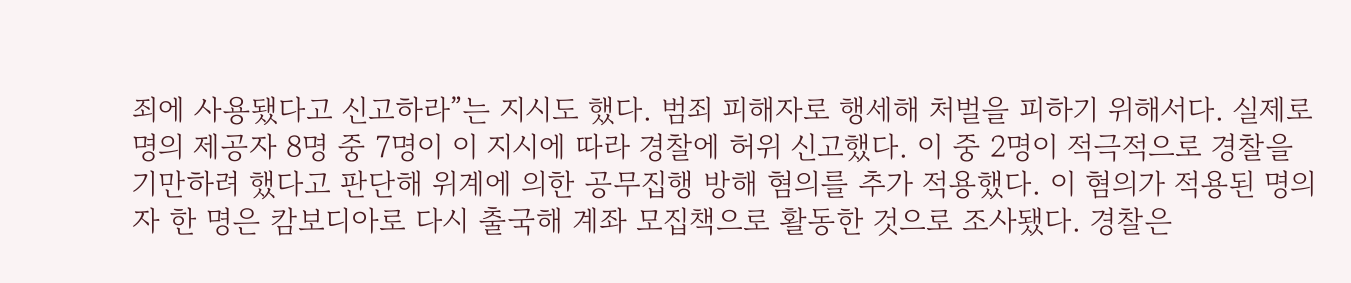죄에 사용됐다고 신고하라”는 지시도 했다. 범죄 피해자로 행세해 처벌을 피하기 위해서다. 실제로 명의 제공자 8명 중 7명이 이 지시에 따라 경찰에 허위 신고했다. 이 중 2명이 적극적으로 경찰을 기만하려 했다고 판단해 위계에 의한 공무집행 방해 혐의를 추가 적용했다. 이 혐의가 적용된 명의자 한 명은 캄보디아로 다시 출국해 계좌 모집책으로 활동한 것으로 조사됐다. 경찰은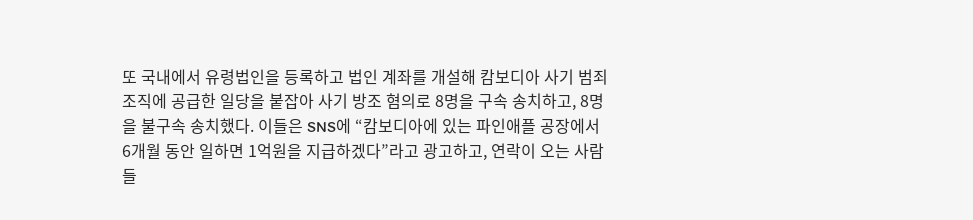또 국내에서 유령법인을 등록하고 법인 계좌를 개설해 캄보디아 사기 범죄 조직에 공급한 일당을 붙잡아 사기 방조 혐의로 8명을 구속 송치하고, 8명을 불구속 송치했다. 이들은 SNS에 “캄보디아에 있는 파인애플 공장에서 6개월 동안 일하면 1억원을 지급하겠다”라고 광고하고, 연락이 오는 사람들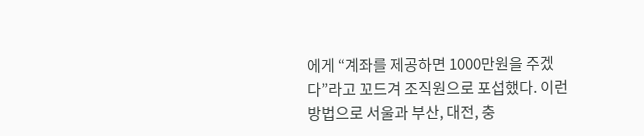에게 “계좌를 제공하면 1000만원을 주겠다”라고 꼬드겨 조직원으로 포섭했다. 이런 방법으로 서울과 부산, 대전, 충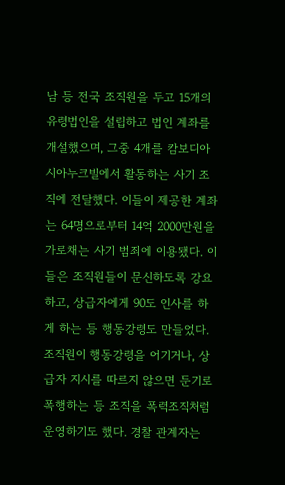남 등 전국 조직원을 두고 15개의 유령법인을 설립하고 법인 계좌를 개설했으며, 그중 4개를 캄보디아 시아누크빌에서 활동하는 사기 조직에 전달했다. 이들이 제공한 계좌는 64명으로부터 14억 2000만원을 가로채는 사기 범죄에 이용됐다. 이들은 조직원들이 문신하도록 강요하고, 상급자에게 90도 인사를 하게 하는 등 행동강령도 만들었다. 조직원이 행동강령을 어기거나, 상급자 지시를 따르지 않으면 둔기로 폭행하는 등 조직을 폭력조직처럼 운영하기도 했다. 경찰 관계자는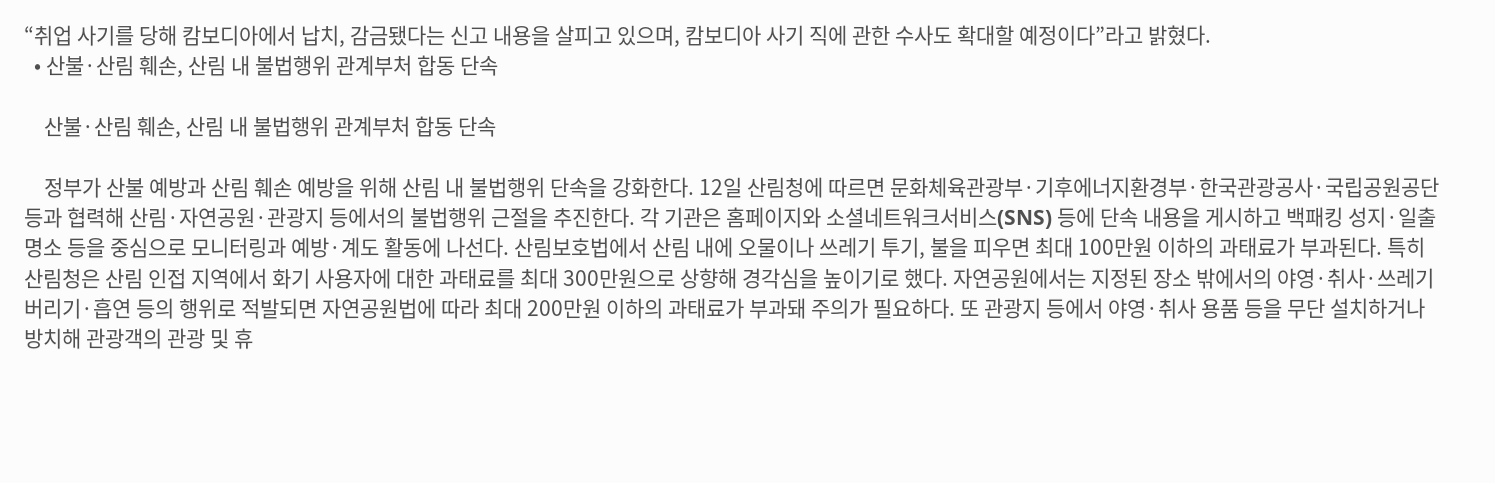“취업 사기를 당해 캄보디아에서 납치, 감금됐다는 신고 내용을 살피고 있으며, 캄보디아 사기 직에 관한 수사도 확대할 예정이다”라고 밝혔다.
  • 산불·산림 훼손, 산림 내 불법행위 관계부처 합동 단속

    산불·산림 훼손, 산림 내 불법행위 관계부처 합동 단속

    정부가 산불 예방과 산림 훼손 예방을 위해 산림 내 불법행위 단속을 강화한다. 12일 산림청에 따르면 문화체육관광부·기후에너지환경부·한국관광공사·국립공원공단 등과 협력해 산림·자연공원·관광지 등에서의 불법행위 근절을 추진한다. 각 기관은 홈페이지와 소셜네트워크서비스(SNS) 등에 단속 내용을 게시하고 백패킹 성지·일출 명소 등을 중심으로 모니터링과 예방·계도 활동에 나선다. 산림보호법에서 산림 내에 오물이나 쓰레기 투기, 불을 피우면 최대 100만원 이하의 과태료가 부과된다. 특히 산림청은 산림 인접 지역에서 화기 사용자에 대한 과태료를 최대 300만원으로 상향해 경각심을 높이기로 했다. 자연공원에서는 지정된 장소 밖에서의 야영·취사·쓰레기 버리기·흡연 등의 행위로 적발되면 자연공원법에 따라 최대 200만원 이하의 과태료가 부과돼 주의가 필요하다. 또 관광지 등에서 야영·취사 용품 등을 무단 설치하거나 방치해 관광객의 관광 및 휴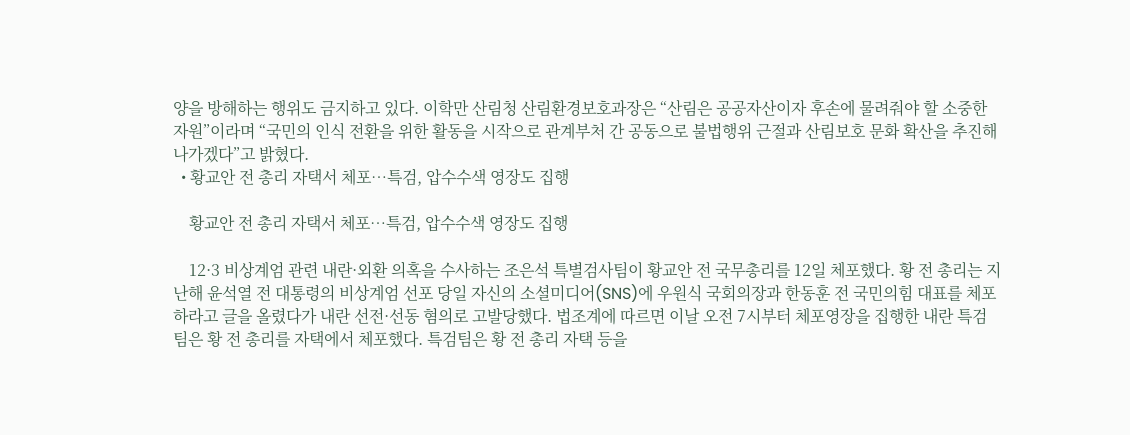양을 방해하는 행위도 금지하고 있다. 이학만 산림청 산림환경보호과장은 “산림은 공공자산이자 후손에 물려줘야 할 소중한 자원”이라며 “국민의 인식 전환을 위한 활동을 시작으로 관계부처 간 공동으로 불법행위 근절과 산림보호 문화 확산을 추진해 나가겠다”고 밝혔다.
  • 황교안 전 총리 자택서 체포…특검, 압수수색 영장도 집행

    황교안 전 총리 자택서 체포…특검, 압수수색 영장도 집행

    12·3 비상계엄 관련 내란·외환 의혹을 수사하는 조은석 특별검사팀이 황교안 전 국무총리를 12일 체포했다. 황 전 총리는 지난해 윤석열 전 대통령의 비상계엄 선포 당일 자신의 소셜미디어(SNS)에 우원식 국회의장과 한동훈 전 국민의힘 대표를 체포하라고 글을 올렸다가 내란 선전·선동 혐의로 고발당했다. 법조계에 따르면 이날 오전 7시부터 체포영장을 집행한 내란 특검팀은 황 전 총리를 자택에서 체포했다. 특검팀은 황 전 총리 자택 등을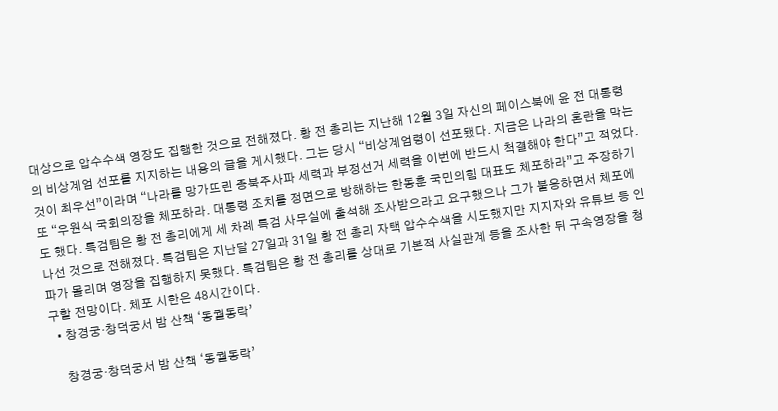대상으로 압수수색 영장도 집행한 것으로 전해졌다. 황 전 총리는 지난해 12월 3일 자신의 페이스북에 윤 전 대통령의 비상계엄 선포를 지지하는 내용의 글을 게시했다. 그는 당시 “비상계엄령이 선포됐다. 지금은 나라의 혼란을 막는 것이 최우선”이라며 “나라를 망가뜨린 종북주사파 세력과 부정선거 세력을 이번에 반드시 척결해야 한다”고 적었다. 또 “우원식 국회의장을 체포하라. 대통령 조치를 정면으로 방해하는 한동훈 국민의힘 대표도 체포하라”고 주장하기도 했다. 특검팀은 황 전 총리에게 세 차례 특검 사무실에 출석해 조사받으라고 요구했으나 그가 불응하면서 체포에 나선 것으로 전해졌다. 특검팀은 지난달 27일과 31일 황 전 총리 자택 압수수색을 시도했지만 지지자와 유튜브 등 인파가 몰리며 영장을 집행하지 못했다. 특검팀은 황 전 총리를 상대로 기본적 사실관계 등을 조사한 뒤 구속영장을 청구할 전망이다. 체포 시한은 48시간이다.
  • 창경궁·창덕궁서 밤 산책 ‘동궐동락’

    창경궁·창덕궁서 밤 산책 ‘동궐동락’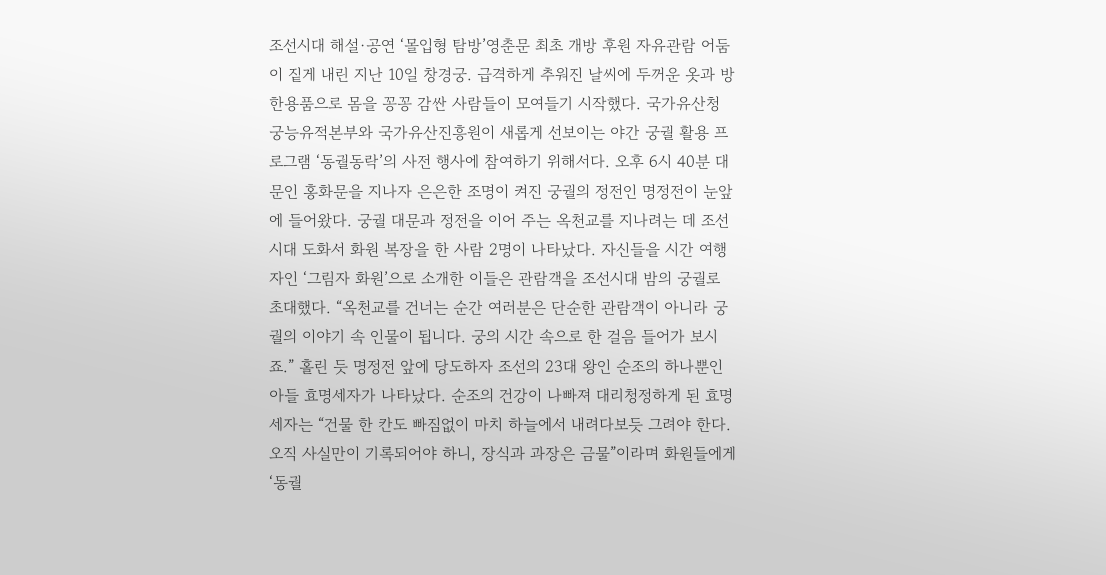조선시대 해설·공연 ‘몰입형 탐방’영춘문 최초 개방 후원 자유관람 어둠이 짙게 내린 지난 10일 창경궁. 급격하게 추워진 날씨에 두꺼운 옷과 방한용품으로 몸을 꽁꽁 감싼 사람들이 모여들기 시작했다. 국가유산청 궁능유적본부와 국가유산진흥원이 새롭게 선보이는 야간 궁궐 활용 프로그램 ‘동궐동락’의 사전 행사에 참여하기 위해서다. 오후 6시 40분 대문인 홍화문을 지나자 은은한 조명이 켜진 궁궐의 정전인 명정전이 눈앞에 들어왔다. 궁궐 대문과 정전을 이어 주는 옥천교를 지나려는 데 조선시대 도화서 화원 복장을 한 사람 2명이 나타났다. 자신들을 시간 여행자인 ‘그림자 화원’으로 소개한 이들은 관람객을 조선시대 밤의 궁궐로 초대했다. “옥천교를 건너는 순간 여러분은 단순한 관람객이 아니라 궁궐의 이야기 속 인물이 됩니다. 궁의 시간 속으로 한 걸음 들어가 보시죠.” 홀린 듯 명정전 앞에 당도하자 조선의 23대 왕인 순조의 하나뿐인 아들 효명세자가 나타났다. 순조의 건강이 나빠져 대리청정하게 된 효명세자는 “건물 한 칸도 빠짐없이 마치 하늘에서 내려다보듯 그려야 한다. 오직 사실만이 기록되어야 하니, 장식과 과장은 금물”이라며 화원들에게 ‘동궐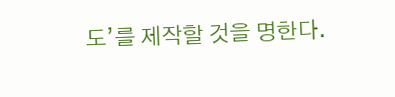도’를 제작할 것을 명한다.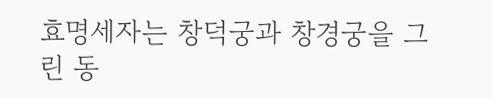효명세자는 창덕궁과 창경궁을 그린 동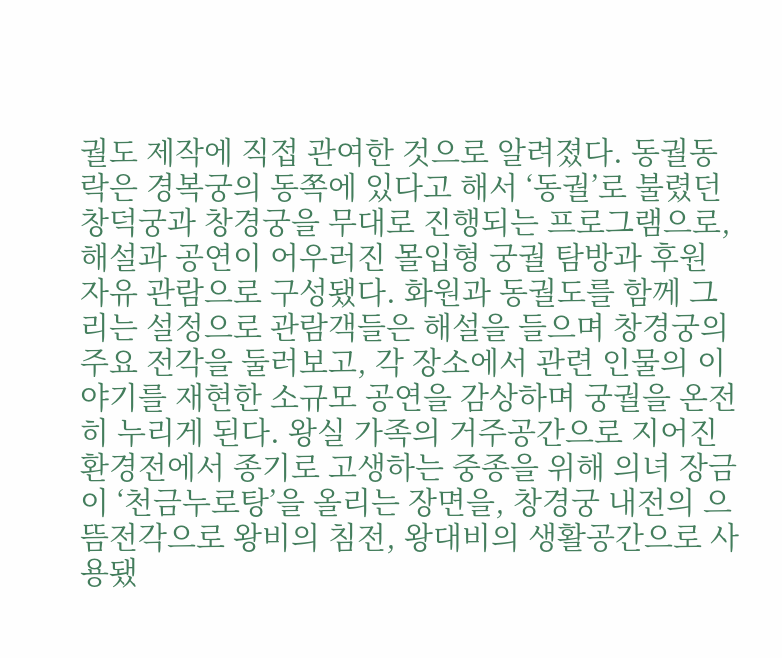궐도 제작에 직접 관여한 것으로 알려졌다. 동궐동락은 경복궁의 동쪽에 있다고 해서 ‘동궐’로 불렸던 창덕궁과 창경궁을 무대로 진행되는 프로그램으로, 해설과 공연이 어우러진 몰입형 궁궐 탐방과 후원 자유 관람으로 구성됐다. 화원과 동궐도를 함께 그리는 설정으로 관람객들은 해설을 들으며 창경궁의 주요 전각을 둘러보고, 각 장소에서 관련 인물의 이야기를 재현한 소규모 공연을 감상하며 궁궐을 온전히 누리게 된다. 왕실 가족의 거주공간으로 지어진 환경전에서 종기로 고생하는 중종을 위해 의녀 장금이 ‘천금누로탕’을 올리는 장면을, 창경궁 내전의 으뜸전각으로 왕비의 침전, 왕대비의 생활공간으로 사용됐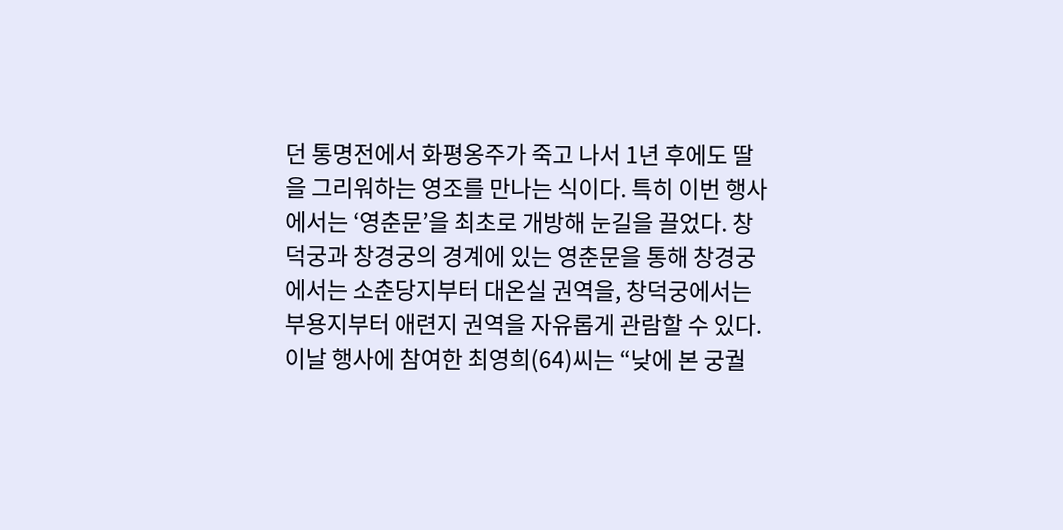던 통명전에서 화평옹주가 죽고 나서 1년 후에도 딸을 그리워하는 영조를 만나는 식이다. 특히 이번 행사에서는 ‘영춘문’을 최초로 개방해 눈길을 끌었다. 창덕궁과 창경궁의 경계에 있는 영춘문을 통해 창경궁에서는 소춘당지부터 대온실 권역을, 창덕궁에서는 부용지부터 애련지 권역을 자유롭게 관람할 수 있다. 이날 행사에 참여한 최영희(64)씨는 “낮에 본 궁궐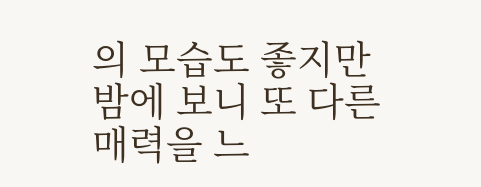의 모습도 좋지만 밤에 보니 또 다른 매력을 느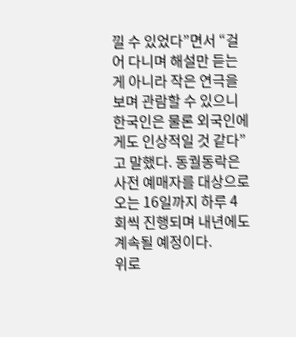낄 수 있었다”면서 “걸어 다니며 해설만 듣는 게 아니라 작은 연극을 보며 관람할 수 있으니 한국인은 물론 외국인에게도 인상적일 것 같다”고 말했다. 동궐동락은 사전 예매자를 대상으로 오는 16일까지 하루 4회씩 진행되며 내년에도 계속될 예정이다.
위로